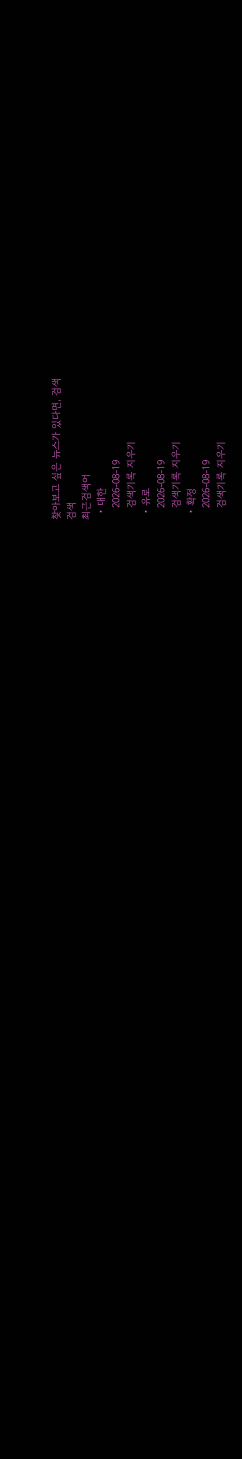찾아보고 싶은 뉴스가 있다면, 검색
검색
최근검색어
  • 대한
    2026-08-19
    검색기록 지우기
  • 유로
    2026-08-19
    검색기록 지우기
  • 확정
    2026-08-19
    검색기록 지우기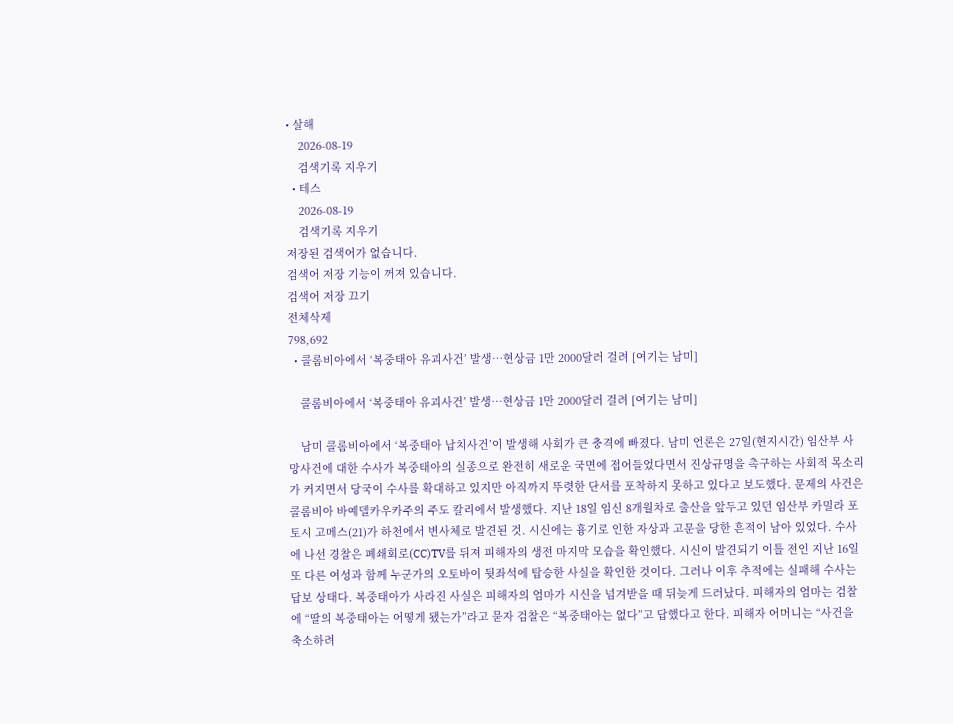• 살해
    2026-08-19
    검색기록 지우기
  • 테스
    2026-08-19
    검색기록 지우기
저장된 검색어가 없습니다.
검색어 저장 기능이 꺼져 있습니다.
검색어 저장 끄기
전체삭제
798,692
  • 콜롬비아에서 ‘복중태아 유괴사건’ 발생…현상금 1만 2000달러 걸려 [여기는 남미]

    콜롬비아에서 ‘복중태아 유괴사건’ 발생…현상금 1만 2000달러 걸려 [여기는 남미]

    남미 콜롬비아에서 ‘복중태아 납치사건’이 발생해 사회가 큰 충격에 빠졌다. 남미 언론은 27일(현지시간) 임산부 사망사건에 대한 수사가 복중태아의 실종으로 완전히 새로운 국면에 접어들었다면서 진상규명을 촉구하는 사회적 목소리가 커지면서 당국이 수사를 확대하고 있지만 아직까지 뚜렷한 단서를 포착하지 못하고 있다고 보도했다. 문제의 사건은 콜롬비아 바예델카우카주의 주도 칼리에서 발생했다. 지난 18일 임신 8개월차로 출산을 앞두고 있던 임산부 카밀라 포토시 고메스(21)가 하천에서 변사체로 발견된 것. 시신에는 흉기로 인한 자상과 고문을 당한 흔적이 남아 있었다. 수사에 나선 경찰은 폐쇄회로(CC)TV를 뒤져 피해자의 생전 마지막 모습을 확인했다. 시신이 발견되기 이틀 전인 지난 16일 또 다른 여성과 함께 누군가의 오토바이 뒷좌석에 탑승한 사실을 확인한 것이다. 그러나 이후 추적에는 실패해 수사는 답보 상태다. 복중태아가 사라진 사실은 피해자의 엄마가 시신을 넘겨받을 때 뒤늦게 드러났다. 피해자의 엄마는 검찰에 “딸의 복중태아는 어떻게 됐는가”라고 묻자 검찰은 “복중태아는 없다”고 답했다고 한다. 피해자 어머니는 “사건을 축소하려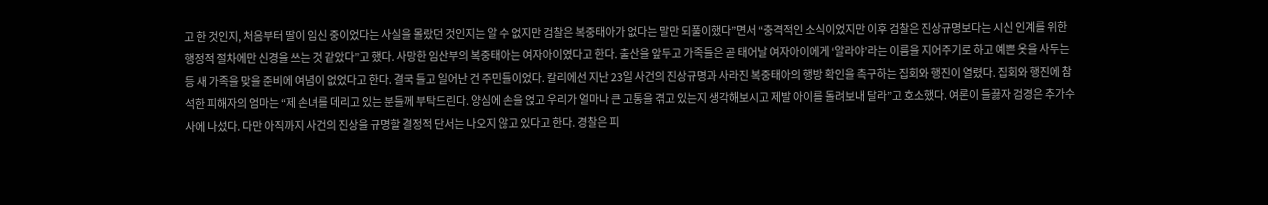고 한 것인지, 처음부터 딸이 임신 중이었다는 사실을 몰랐던 것인지는 알 수 없지만 검찰은 복중태아가 없다는 말만 되풀이했다”면서 “충격적인 소식이었지만 이후 검찰은 진상규명보다는 시신 인계를 위한 행정적 절차에만 신경을 쓰는 것 같았다”고 했다. 사망한 임산부의 복중태아는 여자아이였다고 한다. 출산을 앞두고 가족들은 곧 태어날 여자아이에게 ‘알라야’라는 이름을 지어주기로 하고 예쁜 옷을 사두는 등 새 가족을 맞을 준비에 여념이 없었다고 한다. 결국 들고 일어난 건 주민들이었다. 칼리에선 지난 23일 사건의 진상규명과 사라진 복중태아의 행방 확인을 촉구하는 집회와 행진이 열렸다. 집회와 행진에 참석한 피해자의 엄마는 “제 손녀를 데리고 있는 분들께 부탁드린다. 양심에 손을 얹고 우리가 얼마나 큰 고통을 겪고 있는지 생각해보시고 제발 아이를 돌려보내 달라”고 호소했다. 여론이 들끓자 검경은 추가수사에 나섰다. 다만 아직까지 사건의 진상을 규명할 결정적 단서는 나오지 않고 있다고 한다. 경찰은 피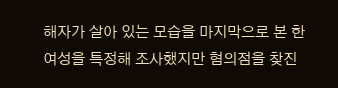해자가 살아 있는 모습을 마지막으로 본 한 여성을 특정해 조사했지만 혐의점을 찾진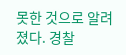못한 것으로 알려졌다. 경찰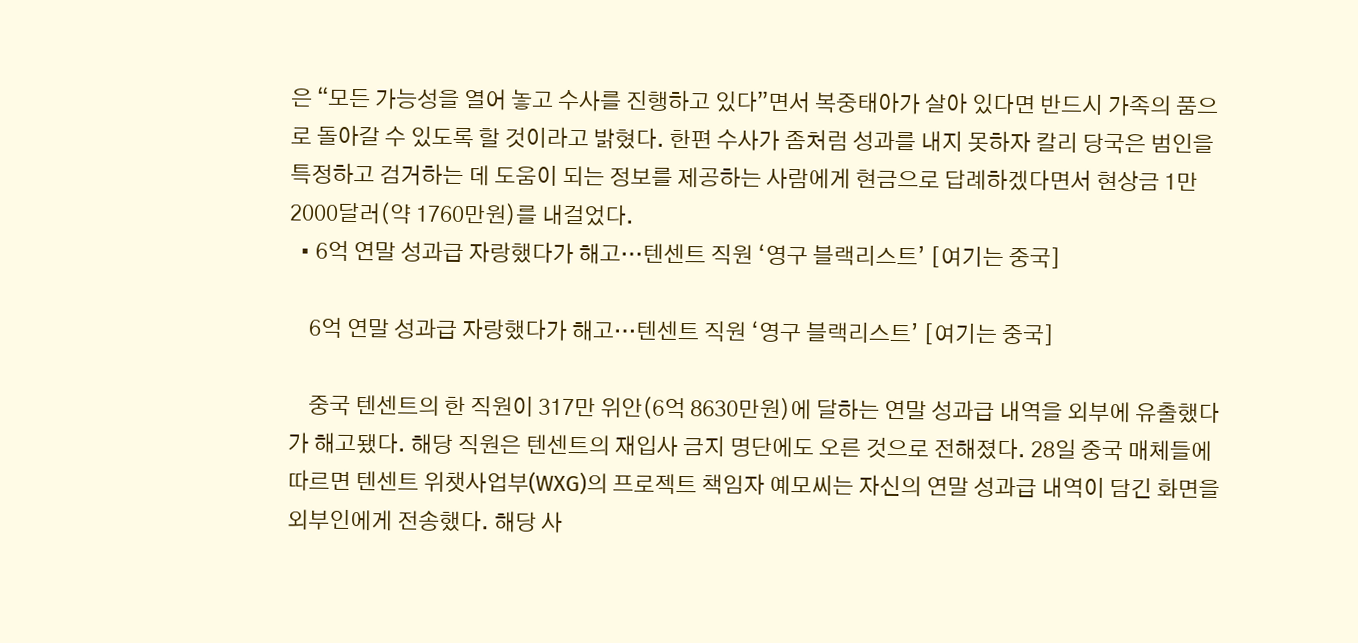은 “모든 가능성을 열어 놓고 수사를 진행하고 있다”면서 복중태아가 살아 있다면 반드시 가족의 품으로 돌아갈 수 있도록 할 것이라고 밝혔다. 한편 수사가 좀처럼 성과를 내지 못하자 칼리 당국은 범인을 특정하고 검거하는 데 도움이 되는 정보를 제공하는 사람에게 현금으로 답례하겠다면서 현상금 1만 2000달러(약 1760만원)를 내걸었다.
  • 6억 연말 성과급 자랑했다가 해고…텐센트 직원 ‘영구 블랙리스트’ [여기는 중국]

    6억 연말 성과급 자랑했다가 해고…텐센트 직원 ‘영구 블랙리스트’ [여기는 중국]

    중국 텐센트의 한 직원이 317만 위안(6억 8630만원)에 달하는 연말 성과급 내역을 외부에 유출했다가 해고됐다. 해당 직원은 텐센트의 재입사 금지 명단에도 오른 것으로 전해졌다. 28일 중국 매체들에 따르면 텐센트 위챗사업부(WXG)의 프로젝트 책임자 예모씨는 자신의 연말 성과급 내역이 담긴 화면을 외부인에게 전송했다. 해당 사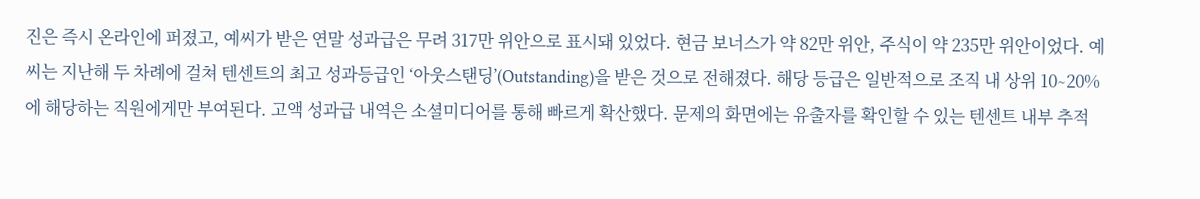진은 즉시 온라인에 퍼졌고, 예씨가 받은 연말 성과급은 무려 317만 위안으로 표시돼 있었다. 현금 보너스가 약 82만 위안, 주식이 약 235만 위안이었다. 예씨는 지난해 두 차례에 걸쳐 텐센트의 최고 성과등급인 ‘아웃스탠딩’(Outstanding)을 받은 것으로 전해졌다. 해당 등급은 일반적으로 조직 내 상위 10∼20%에 해당하는 직원에게만 부여된다. 고액 성과급 내역은 소셜미디어를 통해 빠르게 확산했다. 문제의 화면에는 유출자를 확인할 수 있는 텐센트 내부 추적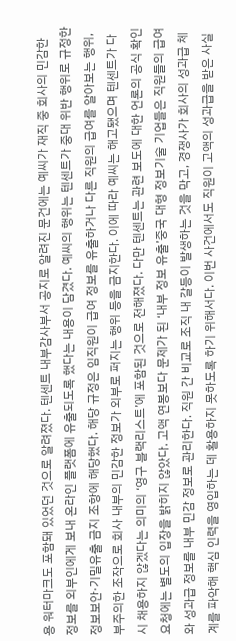용 워터마크도 포함돼 있었던 것으로 알려졌다. 텐센트 내부감사부서 공지로 알려진 문건에는 예씨가 재직 중 회사의 민감한 정보를 외부인에게 보내 온라인 플랫폼에 유출되도록 했다는 내용이 담겼다. 예씨의 행위는 텐센트가 중대 위반 행위로 규정한 정보보안·기밀유출 금지 조항에 해당했다. 해당 규정은 임직원이 급여 정보를 유출하거나 다른 직원의 급여를 알아보는 행위, 부주의한 조작으로 회사 내부의 민감한 정보가 외부로 퍼지는 행위 등을 금지한다. 이에 따라 예씨는 해고됐으며 텐센트가 다시 채용하지 않겠다는 의미의 ‘영구 블랙리스트’에 포함된 것으로 전해졌다. 다만 텐센트는 관련 보도에 대한 언론의 공식 확인 요청에는 별도의 입장을 밝히지 않았다. 고액 연봉보다 문제가 된 ‘내부 정보 유출’중국 대형 정보기술 기업들은 직원들의 급여와 성과급 정보를 내부 민감 정보로 관리한다. 직원 간 비교로 조직 내 갈등이 발생하는 것을 막고, 경쟁사가 회사의 성과급 체계를 파악해 핵심 인력을 영입하는 데 활용하지 못하도록 하기 위해서다. 이번 사건에서도 직원이 고액의 성과급을 받은 사실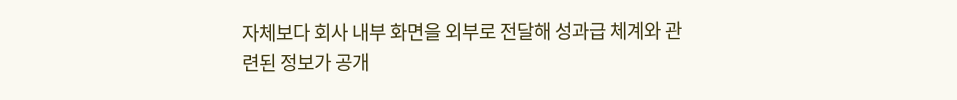자체보다 회사 내부 화면을 외부로 전달해 성과급 체계와 관련된 정보가 공개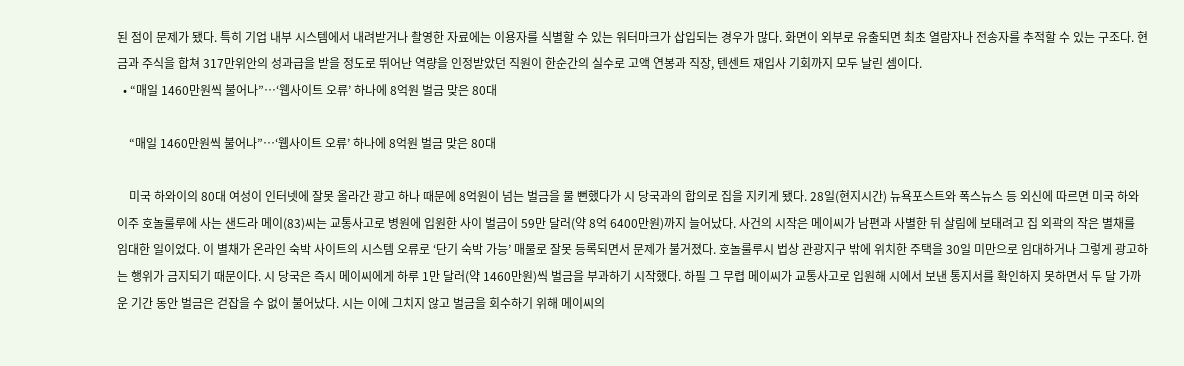된 점이 문제가 됐다. 특히 기업 내부 시스템에서 내려받거나 촬영한 자료에는 이용자를 식별할 수 있는 워터마크가 삽입되는 경우가 많다. 화면이 외부로 유출되면 최초 열람자나 전송자를 추적할 수 있는 구조다. 현금과 주식을 합쳐 317만위안의 성과급을 받을 정도로 뛰어난 역량을 인정받았던 직원이 한순간의 실수로 고액 연봉과 직장, 텐센트 재입사 기회까지 모두 날린 셈이다.
  • “매일 1460만원씩 불어나”…‘웹사이트 오류’ 하나에 8억원 벌금 맞은 80대

    “매일 1460만원씩 불어나”…‘웹사이트 오류’ 하나에 8억원 벌금 맞은 80대

    미국 하와이의 80대 여성이 인터넷에 잘못 올라간 광고 하나 때문에 8억원이 넘는 벌금을 물 뻔했다가 시 당국과의 합의로 집을 지키게 됐다. 28일(현지시간) 뉴욕포스트와 폭스뉴스 등 외신에 따르면 미국 하와이주 호놀룰루에 사는 샌드라 메이(83)씨는 교통사고로 병원에 입원한 사이 벌금이 59만 달러(약 8억 6400만원)까지 늘어났다. 사건의 시작은 메이씨가 남편과 사별한 뒤 살림에 보태려고 집 외곽의 작은 별채를 임대한 일이었다. 이 별채가 온라인 숙박 사이트의 시스템 오류로 ‘단기 숙박 가능’ 매물로 잘못 등록되면서 문제가 불거졌다. 호놀룰루시 법상 관광지구 밖에 위치한 주택을 30일 미만으로 임대하거나 그렇게 광고하는 행위가 금지되기 때문이다. 시 당국은 즉시 메이씨에게 하루 1만 달러(약 1460만원)씩 벌금을 부과하기 시작했다. 하필 그 무렵 메이씨가 교통사고로 입원해 시에서 보낸 통지서를 확인하지 못하면서 두 달 가까운 기간 동안 벌금은 걷잡을 수 없이 불어났다. 시는 이에 그치지 않고 벌금을 회수하기 위해 메이씨의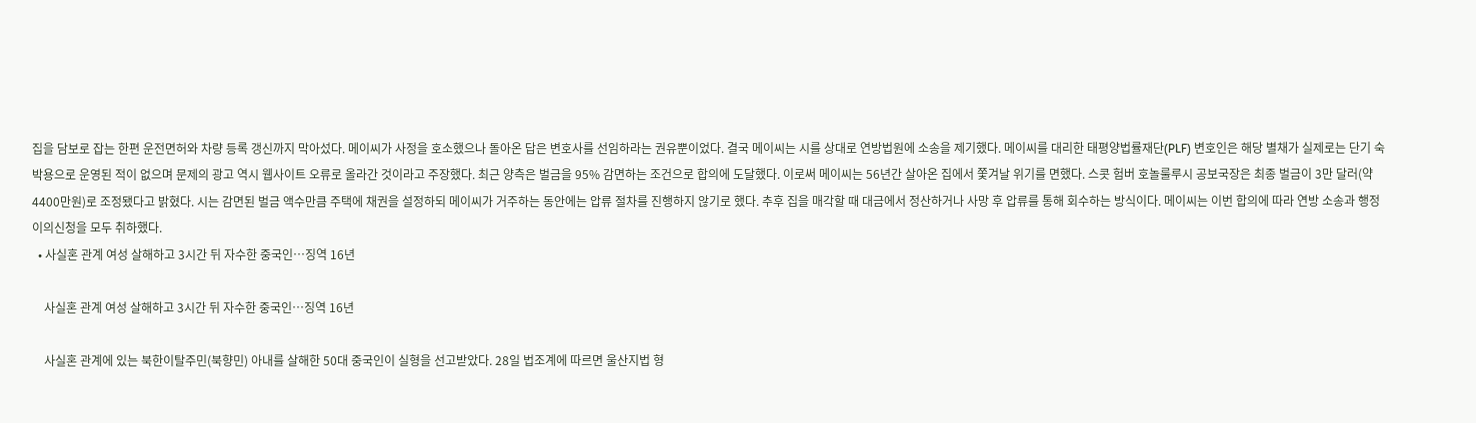집을 담보로 잡는 한편 운전면허와 차량 등록 갱신까지 막아섰다. 메이씨가 사정을 호소했으나 돌아온 답은 변호사를 선임하라는 권유뿐이었다. 결국 메이씨는 시를 상대로 연방법원에 소송을 제기했다. 메이씨를 대리한 태평양법률재단(PLF) 변호인은 해당 별채가 실제로는 단기 숙박용으로 운영된 적이 없으며 문제의 광고 역시 웹사이트 오류로 올라간 것이라고 주장했다. 최근 양측은 벌금을 95% 감면하는 조건으로 합의에 도달했다. 이로써 메이씨는 56년간 살아온 집에서 쫓겨날 위기를 면했다. 스콧 험버 호놀룰루시 공보국장은 최종 벌금이 3만 달러(약 4400만원)로 조정됐다고 밝혔다. 시는 감면된 벌금 액수만큼 주택에 채권을 설정하되 메이씨가 거주하는 동안에는 압류 절차를 진행하지 않기로 했다. 추후 집을 매각할 때 대금에서 정산하거나 사망 후 압류를 통해 회수하는 방식이다. 메이씨는 이번 합의에 따라 연방 소송과 행정 이의신청을 모두 취하했다.
  • 사실혼 관계 여성 살해하고 3시간 뒤 자수한 중국인…징역 16년

    사실혼 관계 여성 살해하고 3시간 뒤 자수한 중국인…징역 16년

    사실혼 관계에 있는 북한이탈주민(북향민) 아내를 살해한 50대 중국인이 실형을 선고받았다. 28일 법조계에 따르면 울산지법 형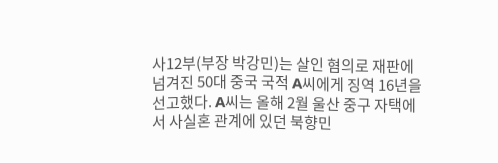사12부(부장 박강민)는 살인 혐의로 재판에 넘겨진 50대 중국 국적 A씨에게 징역 16년을 선고했다. A씨는 올해 2월 울산 중구 자택에서 사실혼 관계에 있던 북향민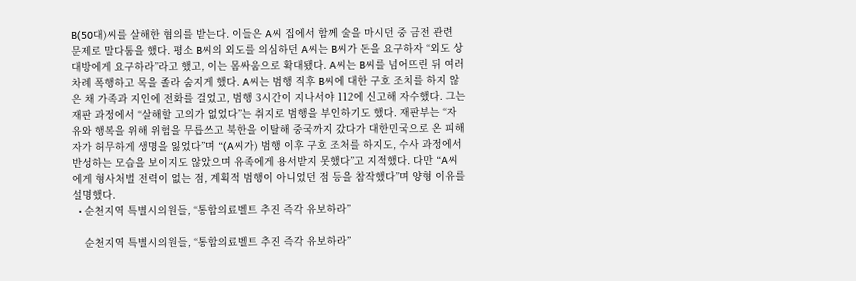B(50대)씨를 살해한 혐의를 받는다. 이들은 A씨 집에서 함께 술을 마시던 중 금전 관련 문제로 말다툼을 했다. 평소 B씨의 외도를 의심하던 A씨는 B씨가 돈을 요구하자 “외도 상대방에게 요구하라”라고 했고, 이는 몸싸움으로 확대됐다. A씨는 B씨를 넘어뜨린 뒤 여러 차례 폭행하고 목을 졸라 숨지게 했다. A씨는 범행 직후 B씨에 대한 구호 조치를 하지 않은 채 가족과 지인에 전화를 걸었고, 범행 3시간이 지나서야 112에 신고해 자수했다. 그는 재판 과정에서 “살해할 고의가 없었다”는 취지로 범행을 부인하기도 했다. 재판부는 “자유와 행복을 위해 위험을 무릅쓰고 북한을 이탈해 중국까지 갔다가 대한민국으로 온 피해자가 허무하게 생명을 잃었다”며 “(A씨가) 범행 이후 구호 조처를 하지도, 수사 과정에서 반성하는 모습을 보이지도 않았으며 유족에게 용서받지 못했다”고 지적했다. 다만 “A씨에게 형사처벌 전력이 없는 점, 계획적 범행이 아니었던 점 등을 참작했다”며 양형 이유를 설명했다.
  • 순천지역 특별시의원들, “통합의료벨트 추진 즉각 유보하라”

    순천지역 특별시의원들, “통합의료벨트 추진 즉각 유보하라”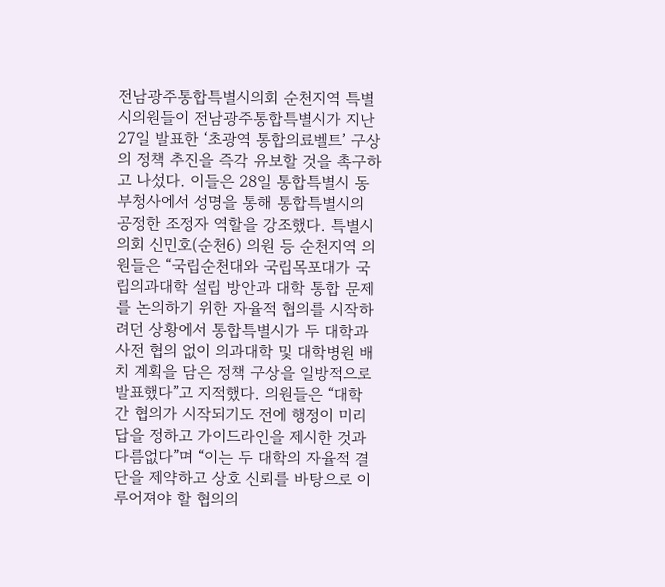전남광주통합특별시의회 순천지역 특별시의원들이 전남광주통합특별시가 지난 27일 발표한 ‘초광역 통합의료벨트’ 구상의 정책 추진을 즉각 유보할 것을 촉구하고 나섰다. 이들은 28일 통합특별시 동부청사에서 성명을 통해 통합특별시의 공정한 조정자 역할을 강조했다. 특별시의회 신민호(순천6) 의원 등 순천지역 의원들은 “국립순천대와 국립목포대가 국립의과대학 설립 방안과 대학 통합 문제를 논의하기 위한 자율적 협의를 시작하려던 상황에서 통합특별시가 두 대학과 사전 협의 없이 의과대학 및 대학병원 배치 계획을 담은 정책 구상을 일방적으로 발표했다”고 지적했다. 의원들은 “대학 간 협의가 시작되기도 전에 행정이 미리 답을 정하고 가이드라인을 제시한 것과 다름없다”며 “이는 두 대학의 자율적 결단을 제약하고 상호 신뢰를 바탕으로 이루어져야 할 협의의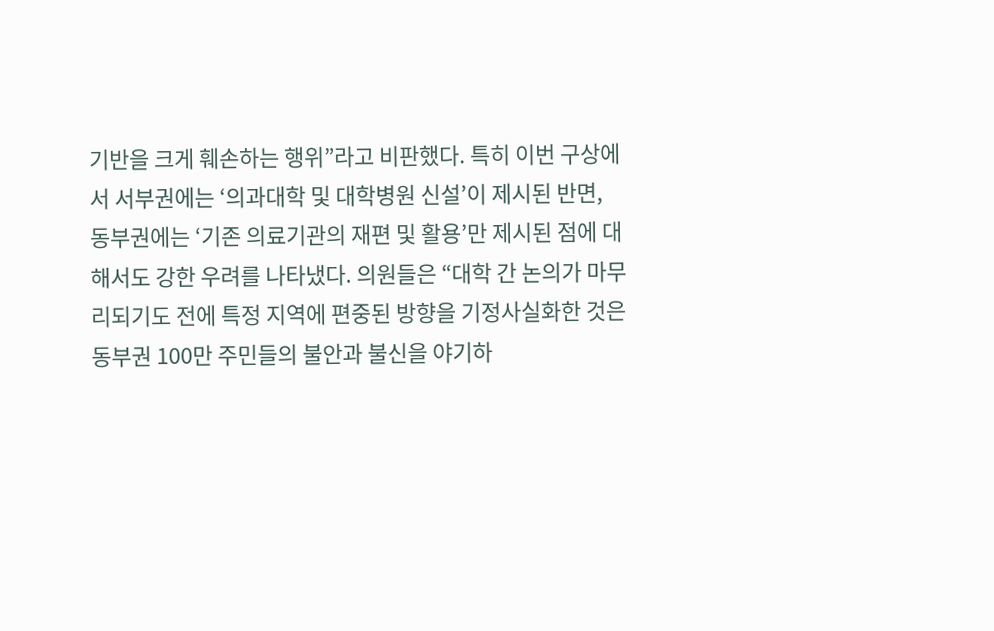기반을 크게 훼손하는 행위”라고 비판했다. 특히 이번 구상에서 서부권에는 ‘의과대학 및 대학병원 신설’이 제시된 반면, 동부권에는 ‘기존 의료기관의 재편 및 활용’만 제시된 점에 대해서도 강한 우려를 나타냈다. 의원들은 “대학 간 논의가 마무리되기도 전에 특정 지역에 편중된 방향을 기정사실화한 것은 동부권 100만 주민들의 불안과 불신을 야기하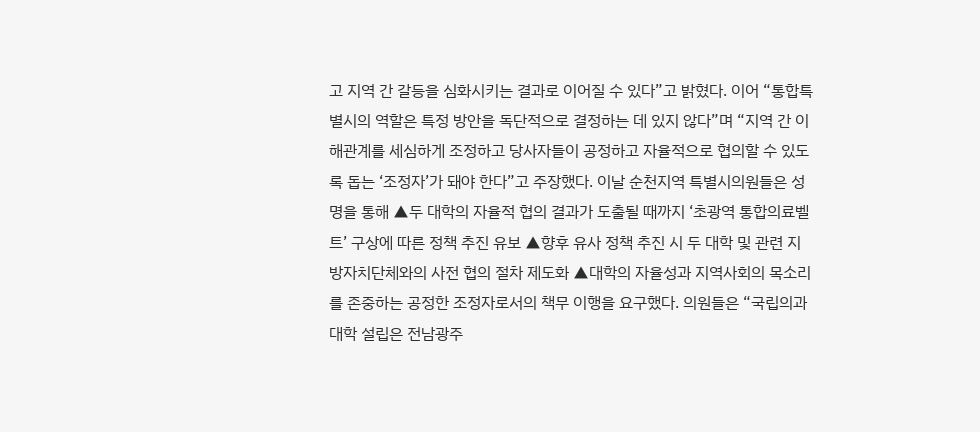고 지역 간 갈등을 심화시키는 결과로 이어질 수 있다”고 밝혔다. 이어 “통합특별시의 역할은 특정 방안을 독단적으로 결정하는 데 있지 않다”며 “지역 간 이해관계를 세심하게 조정하고 당사자들이 공정하고 자율적으로 협의할 수 있도록 돕는 ‘조정자’가 돼야 한다”고 주장했다. 이날 순천지역 특별시의원들은 성명을 통해 ▲두 대학의 자율적 협의 결과가 도출될 때까지 ‘초광역 통합의료벨트’ 구상에 따른 정책 추진 유보 ▲향후 유사 정책 추진 시 두 대학 및 관련 지방자치단체와의 사전 협의 절차 제도화 ▲대학의 자율성과 지역사회의 목소리를 존중하는 공정한 조정자로서의 책무 이행을 요구했다. 의원들은 “국립의과대학 설립은 전남광주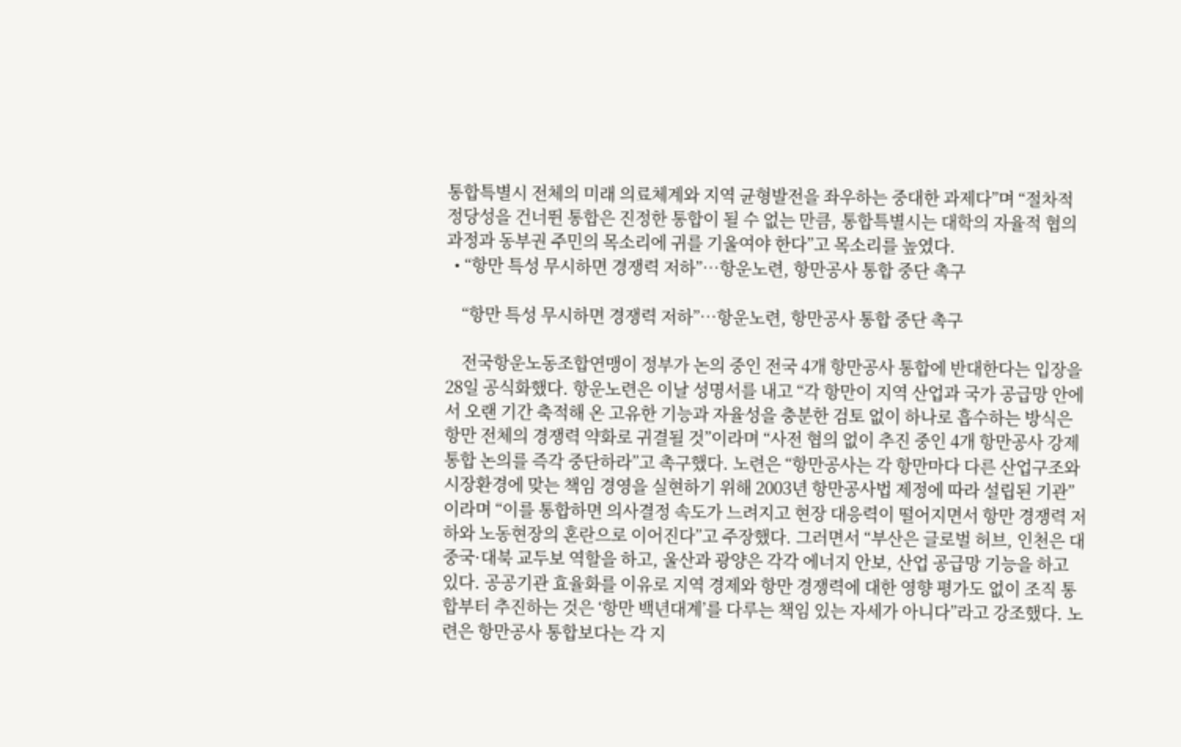통합특별시 전체의 미래 의료체계와 지역 균형발전을 좌우하는 중대한 과제다”며 “절차적 정당성을 건너뛴 통합은 진정한 통합이 될 수 없는 만큼, 통합특별시는 대학의 자율적 협의 과정과 동부권 주민의 목소리에 귀를 기울여야 한다”고 목소리를 높였다.
  • “항만 특성 무시하면 경쟁력 저하”…항운노련, 항만공사 통합 중단 촉구

    “항만 특성 무시하면 경쟁력 저하”…항운노련, 항만공사 통합 중단 촉구

    전국항운노동조합연맹이 정부가 논의 중인 전국 4개 항만공사 통합에 반대한다는 입장을 28일 공식화했다. 항운노련은 이날 성명서를 내고 “각 항만이 지역 산업과 국가 공급망 안에서 오랜 기간 축적해 온 고유한 기능과 자율성을 충분한 검토 없이 하나로 흡수하는 방식은 항만 전체의 경쟁력 약화로 귀결될 것”이라며 “사전 협의 없이 추진 중인 4개 항만공사 강제 통합 논의를 즉각 중단하라”고 촉구했다. 노련은 “항만공사는 각 항만마다 다른 산업구조와 시장환경에 맞는 책임 경영을 실현하기 위해 2003년 항만공사법 제정에 따라 설립된 기관”이라며 “이를 통합하면 의사결정 속도가 느려지고 현장 대응력이 떨어지면서 항만 경쟁력 저하와 노동현장의 혼란으로 이어진다”고 주장했다. 그러면서 “부산은 글로벌 허브, 인천은 대중국·대북 교두보 역할을 하고, 울산과 광양은 각각 에너지 안보, 산업 공급망 기능을 하고 있다. 공공기관 효율화를 이유로 지역 경제와 항만 경쟁력에 대한 영향 평가도 없이 조직 통합부터 추진하는 것은 ‘항만 백년대계’를 다루는 책임 있는 자세가 아니다”라고 강조했다. 노련은 항만공사 통합보다는 각 지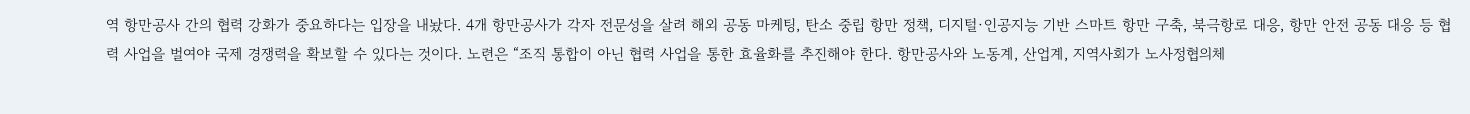역 항만공사 간의 협력 강화가 중요하다는 입장을 내놨다. 4개 항만공사가 각자 전문성을 살려 해외 공동 마케팅, 탄소 중립 항만 정책, 디지털·인공지능 기반 스마트 항만 구축, 북극항로 대응, 항만 안전 공동 대응 등 협력 사업을 벌여야 국제 경쟁력을 확보할 수 있다는 것이다. 노련은 “조직 통합이 아닌 협력 사업을 통한 효율화를 추진해야 한다. 항만공사와 노동계, 산업계, 지역사회가 노사정협의체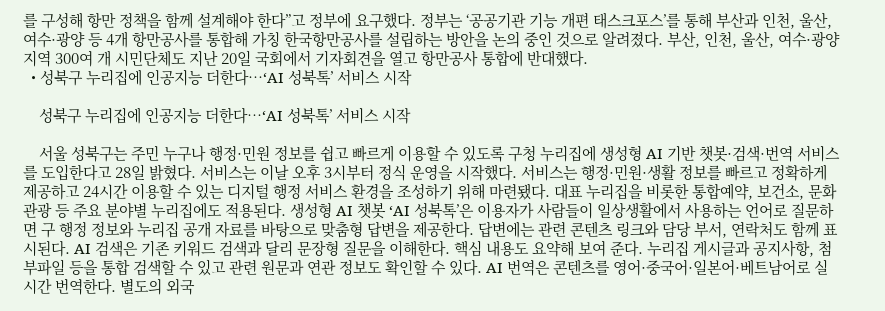를 구성해 항만 정책을 함께 설계해야 한다”고 정부에 요구했다. 정부는 ‘공공기관 기능 개편 태스크포스’를 통해 부산과 인천, 울산, 여수·광양 등 4개 항만공사를 통합해 가칭 한국항만공사를 설립하는 방안을 논의 중인 것으로 알려졌다. 부산, 인천, 울산, 여수·광양 지역 300여 개 시민단체도 지난 20일 국회에서 기자회견을 열고 항만공사 통합에 반대했다.
  • 성북구 누리집에 인공지능 더한다…‘AI 성북톡’ 서비스 시작

    성북구 누리집에 인공지능 더한다…‘AI 성북톡’ 서비스 시작

    서울 성북구는 주민 누구나 행정·민원 정보를 쉽고 빠르게 이용할 수 있도록 구청 누리집에 생성형 AI 기반 챗봇·검색·번역 서비스를 도입한다고 28일 밝혔다. 서비스는 이날 오후 3시부터 정식 운영을 시작했다. 서비스는 행정·민원·생활 정보를 빠르고 정확하게 제공하고 24시간 이용할 수 있는 디지털 행정 서비스 환경을 조성하기 위해 마련됐다. 대표 누리집을 비롯한 통합예약, 보건소, 문화관광 등 주요 분야별 누리집에도 적용된다. 생성형 AI 챗봇 ‘AI 성북톡’은 이용자가 사람들이 일상생활에서 사용하는 언어로 질문하면 구 행정 정보와 누리집 공개 자료를 바탕으로 맞춤형 답변을 제공한다. 답변에는 관련 콘텐츠 링크와 담당 부서, 연락처도 함께 표시된다. AI 검색은 기존 키워드 검색과 달리 문장형 질문을 이해한다. 핵심 내용도 요약해 보여 준다. 누리집 게시글과 공지사항, 첨부파일 등을 통합 검색할 수 있고 관련 원문과 연관 정보도 확인할 수 있다. AI 번역은 콘텐츠를 영어·중국어·일본어·베트남어로 실시간 번역한다. 별도의 외국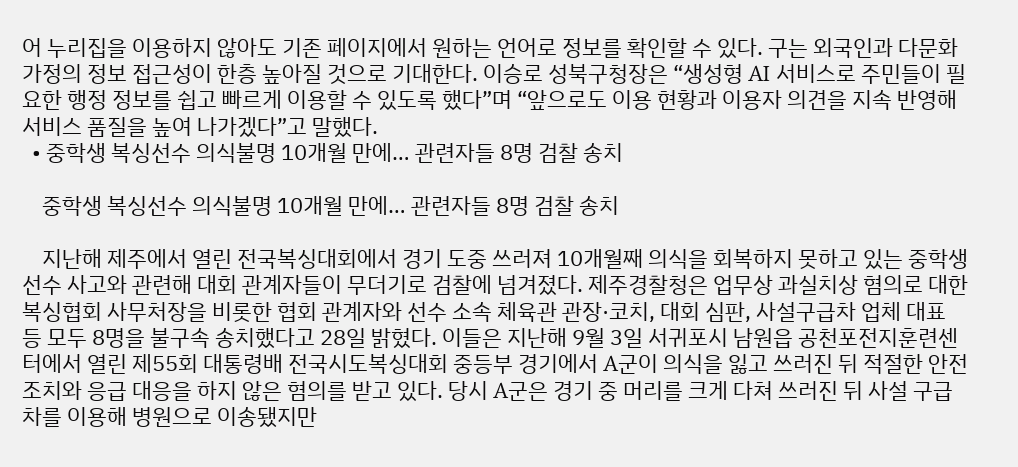어 누리집을 이용하지 않아도 기존 페이지에서 원하는 언어로 정보를 확인할 수 있다. 구는 외국인과 다문화가정의 정보 접근성이 한층 높아질 것으로 기대한다. 이승로 성북구청장은 “생성형 AI 서비스로 주민들이 필요한 행정 정보를 쉽고 빠르게 이용할 수 있도록 했다”며 “앞으로도 이용 현황과 이용자 의견을 지속 반영해 서비스 품질을 높여 나가겠다”고 말했다.
  • 중학생 복싱선수 의식불명 10개월 만에… 관련자들 8명 검찰 송치

    중학생 복싱선수 의식불명 10개월 만에… 관련자들 8명 검찰 송치

    지난해 제주에서 열린 전국복싱대회에서 경기 도중 쓰러져 10개월째 의식을 회복하지 못하고 있는 중학생 선수 사고와 관련해 대회 관계자들이 무더기로 검찰에 넘겨졌다. 제주경찰청은 업무상 과실치상 혐의로 대한복싱협회 사무처장을 비롯한 협회 관계자와 선수 소속 체육관 관장·코치, 대회 심판, 사설구급차 업체 대표 등 모두 8명을 불구속 송치했다고 28일 밝혔다. 이들은 지난해 9월 3일 서귀포시 남원읍 공천포전지훈련센터에서 열린 제55회 대통령배 전국시도복싱대회 중등부 경기에서 A군이 의식을 잃고 쓰러진 뒤 적절한 안전조치와 응급 대응을 하지 않은 혐의를 받고 있다. 당시 A군은 경기 중 머리를 크게 다쳐 쓰러진 뒤 사설 구급차를 이용해 병원으로 이송됐지만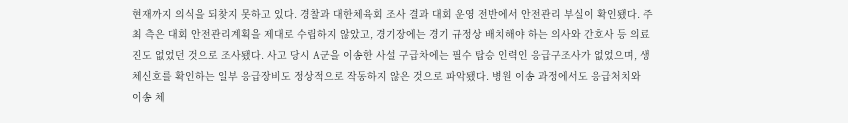현재까지 의식을 되찾지 못하고 있다. 경찰과 대한체육회 조사 결과 대회 운영 전반에서 안전관리 부실이 확인됐다. 주최 측은 대회 안전관리계획을 제대로 수립하지 않았고, 경기장에는 경기 규정상 배치해야 하는 의사와 간호사 등 의료진도 없었던 것으로 조사됐다. 사고 당시 A군을 이송한 사설 구급차에는 필수 탑승 인력인 응급구조사가 없었으며, 생체신호를 확인하는 일부 응급장비도 정상적으로 작동하지 않은 것으로 파악됐다. 병원 이송 과정에서도 응급처치와 이송 체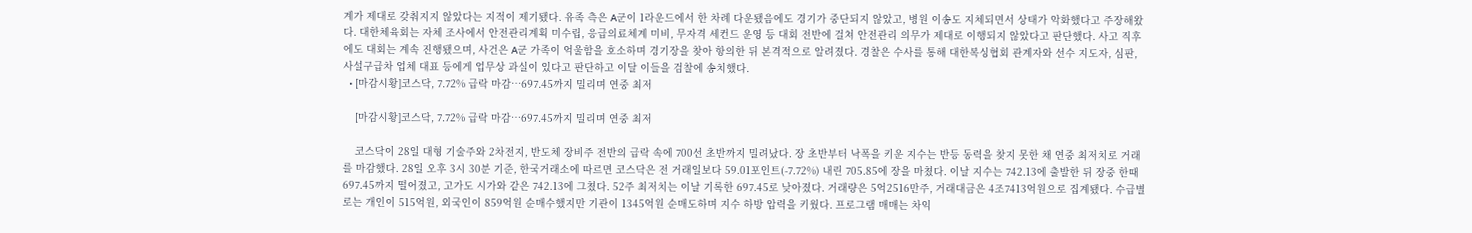계가 제대로 갖춰지지 않았다는 지적이 제기됐다. 유족 측은 A군이 1라운드에서 한 차례 다운됐음에도 경기가 중단되지 않았고, 병원 이송도 지체되면서 상태가 악화했다고 주장해왔다. 대한체육회는 자체 조사에서 안전관리계획 미수립, 응급의료체계 미비, 무자격 세컨드 운영 등 대회 전반에 걸쳐 안전관리 의무가 제대로 이행되지 않았다고 판단했다. 사고 직후에도 대회는 계속 진행됐으며, 사건은 A군 가족이 억울함을 호소하며 경기장을 찾아 항의한 뒤 본격적으로 알려졌다. 경찰은 수사를 통해 대한복싱협회 관계자와 선수 지도자, 심판, 사설구급차 업체 대표 등에게 업무상 과실이 있다고 판단하고 이달 이들을 검찰에 송치했다.
  • [마감시황]코스닥, 7.72% 급락 마감…697.45까지 밀리며 연중 최저

    [마감시황]코스닥, 7.72% 급락 마감…697.45까지 밀리며 연중 최저

    코스닥이 28일 대형 기술주와 2차전지, 반도체 장비주 전반의 급락 속에 700선 초반까지 밀려났다. 장 초반부터 낙폭을 키운 지수는 반등 동력을 찾지 못한 채 연중 최저치로 거래를 마감했다. 28일 오후 3시 30분 기준, 한국거래소에 따르면 코스닥은 전 거래일보다 59.01포인트(-7.72%) 내린 705.85에 장을 마쳤다. 이날 지수는 742.13에 출발한 뒤 장중 한때 697.45까지 떨어졌고, 고가도 시가와 같은 742.13에 그쳤다. 52주 최저치는 이날 기록한 697.45로 낮아졌다. 거래량은 5억2516만주, 거래대금은 4조7413억원으로 집계됐다. 수급별로는 개인이 515억원, 외국인이 859억원 순매수했지만 기관이 1345억원 순매도하며 지수 하방 압력을 키웠다. 프로그램 매매는 차익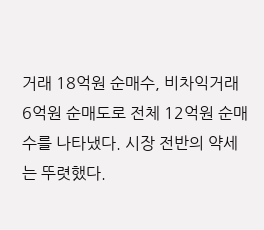거래 18억원 순매수, 비차익거래 6억원 순매도로 전체 12억원 순매수를 나타냈다. 시장 전반의 약세는 뚜렷했다.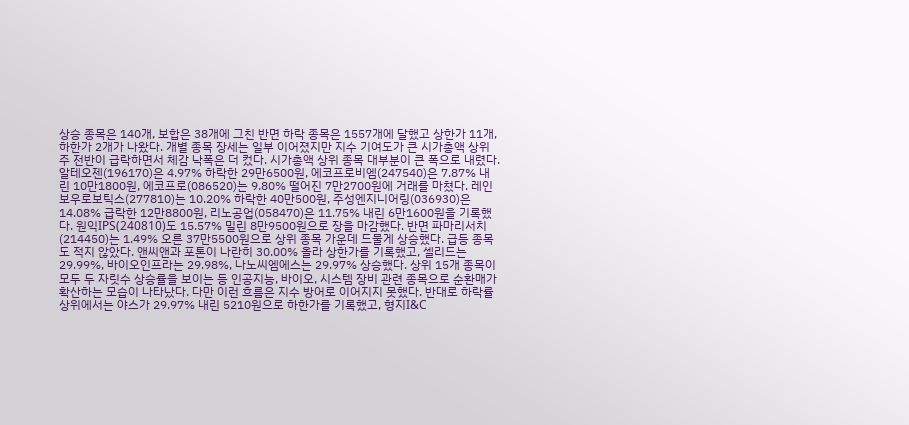상승 종목은 140개, 보합은 38개에 그친 반면 하락 종목은 1557개에 달했고 상한가 11개, 하한가 2개가 나왔다. 개별 종목 장세는 일부 이어졌지만 지수 기여도가 큰 시가총액 상위주 전반이 급락하면서 체감 낙폭은 더 컸다. 시가총액 상위 종목 대부분이 큰 폭으로 내렸다. 알테오젠(196170)은 4.97% 하락한 29만6500원, 에코프로비엠(247540)은 7.87% 내린 10만1800원, 에코프로(086520)는 9.80% 떨어진 7만2700원에 거래를 마쳤다. 레인보우로보틱스(277810)는 10.20% 하락한 40만500원, 주성엔지니어링(036930)은 14.08% 급락한 12만8800원, 리노공업(058470)은 11.75% 내린 6만1600원을 기록했다. 원익IPS(240810)도 15.57% 밀린 8만9500원으로 장을 마감했다. 반면 파마리서치(214450)는 1.49% 오른 37만5500원으로 상위 종목 가운데 드물게 상승했다. 급등 종목도 적지 않았다. 앤씨앤과 포톤이 나란히 30.00% 올라 상한가를 기록했고, 셀리드는 29.99%, 바이오인프라는 29.98%, 나노씨엠에스는 29.97% 상승했다. 상위 15개 종목이 모두 두 자릿수 상승률을 보이는 등 인공지능, 바이오, 시스템 장비 관련 종목으로 순환매가 확산하는 모습이 나타났다. 다만 이런 흐름은 지수 방어로 이어지지 못했다. 반대로 하락률 상위에서는 야스가 29.97% 내린 5210원으로 하한가를 기록했고, 형지I&C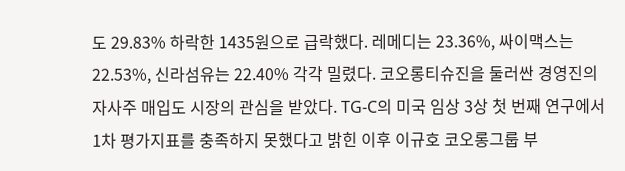도 29.83% 하락한 1435원으로 급락했다. 레메디는 23.36%, 싸이맥스는 22.53%, 신라섬유는 22.40% 각각 밀렸다. 코오롱티슈진을 둘러싼 경영진의 자사주 매입도 시장의 관심을 받았다. TG-C의 미국 임상 3상 첫 번째 연구에서 1차 평가지표를 충족하지 못했다고 밝힌 이후 이규호 코오롱그룹 부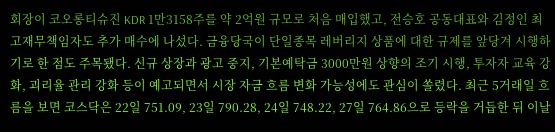회장이 코오롱티슈진 KDR 1만3158주를 약 2억원 규모로 처음 매입했고, 전승호 공동대표와 김정인 최고재무책임자도 추가 매수에 나섰다. 금융당국이 단일종목 레버리지 상품에 대한 규제를 앞당겨 시행하기로 한 점도 주목됐다. 신규 상장과 광고 중지, 기본예탁금 3000만원 상향의 조기 시행, 투자자 교육 강화, 괴리율 관리 강화 등이 예고되면서 시장 자금 흐름 변화 가능성에도 관심이 쏠렸다. 최근 5거래일 흐름을 보면 코스닥은 22일 751.09, 23일 790.28, 24일 748.22, 27일 764.86으로 등락을 거듭한 뒤 이날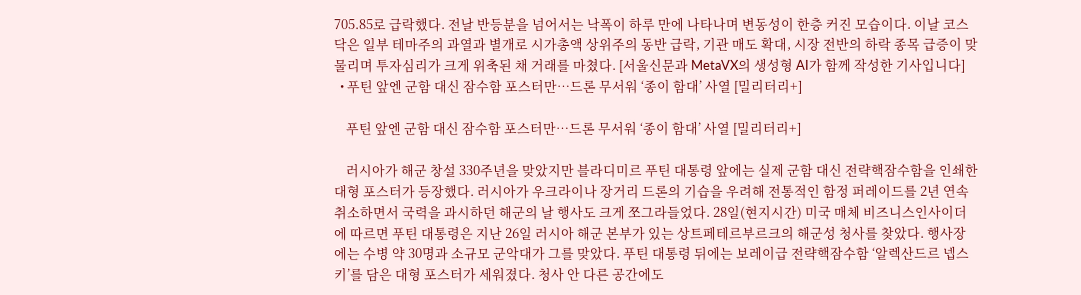705.85로 급락했다. 전날 반등분을 넘어서는 낙폭이 하루 만에 나타나며 변동성이 한층 커진 모습이다. 이날 코스닥은 일부 테마주의 과열과 별개로 시가총액 상위주의 동반 급락, 기관 매도 확대, 시장 전반의 하락 종목 급증이 맞물리며 투자심리가 크게 위축된 채 거래를 마쳤다. [서울신문과 MetaVX의 생성형 AI가 함께 작성한 기사입니다]
  • 푸틴 앞엔 군함 대신 잠수함 포스터만…드론 무서워 ‘종이 함대’ 사열 [밀리터리+]

    푸틴 앞엔 군함 대신 잠수함 포스터만…드론 무서워 ‘종이 함대’ 사열 [밀리터리+]

    러시아가 해군 창설 330주년을 맞았지만 블라디미르 푸틴 대통령 앞에는 실제 군함 대신 전략핵잠수함을 인쇄한 대형 포스터가 등장했다. 러시아가 우크라이나 장거리 드론의 기습을 우려해 전통적인 함정 퍼레이드를 2년 연속 취소하면서 국력을 과시하던 해군의 날 행사도 크게 쪼그라들었다. 28일(현지시간) 미국 매체 비즈니스인사이더에 따르면 푸틴 대통령은 지난 26일 러시아 해군 본부가 있는 상트페테르부르크의 해군성 청사를 찾았다. 행사장에는 수병 약 30명과 소규모 군악대가 그를 맞았다. 푸틴 대통령 뒤에는 보레이급 전략핵잠수함 ‘알렉산드르 넵스키’를 담은 대형 포스터가 세워졌다. 청사 안 다른 공간에도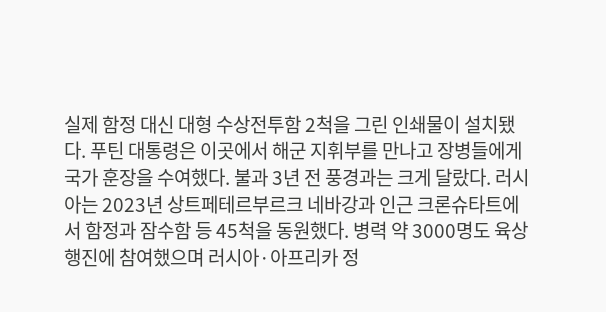실제 함정 대신 대형 수상전투함 2척을 그린 인쇄물이 설치됐다. 푸틴 대통령은 이곳에서 해군 지휘부를 만나고 장병들에게 국가 훈장을 수여했다. 불과 3년 전 풍경과는 크게 달랐다. 러시아는 2023년 상트페테르부르크 네바강과 인근 크론슈타트에서 함정과 잠수함 등 45척을 동원했다. 병력 약 3000명도 육상 행진에 참여했으며 러시아·아프리카 정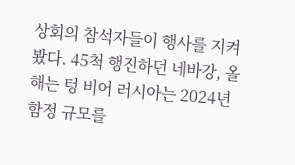상회의 참석자들이 행사를 지켜봤다. 45척 행진하던 네바강, 올해는 텅 비어 러시아는 2024년 함정 규모를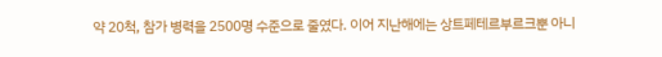약 20척, 참가 병력을 2500명 수준으로 줄였다. 이어 지난해에는 상트페테르부르크뿐 아니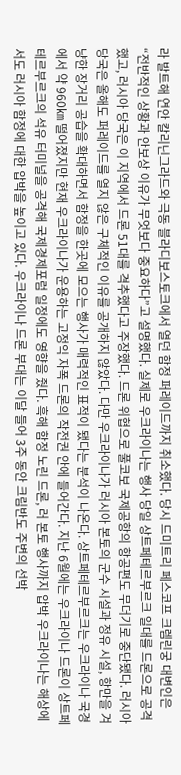라 발트해 연안 칼리닌그라드와 극동 블라디보스토크에서 열던 함정 퍼레이드까지 취소했다. 당시 드미트리 페스코프 크렘린궁 대변인은 “전반적인 상황과 안보상 이유가 무엇보다 중요하다”고 설명했다. 실제로 우크라이나는 행사 당일 상트페테르부르크 일대를 드론으로 공격했고, 러시아 당국은 이 지역에서 드론 51대를 격추했다고 주장했다. 드론 위협으로 풀코보 국제공항의 항공편도 무더기로 중단됐다. 러시아 당국은 올해도 퍼레이드를 열지 않은 구체적인 이유를 공개하지 않았다. 다만 우크라이나가 러시아 본토의 군수 시설과 정유 시설, 항만을 겨냥한 장거리 공습을 확대하면서 함정을 한곳에 모으는 행사가 매력적인 표적이 됐다는 분석이 나온다. 상트페테르부르크는 우크라이나 국경에서 약 960㎞ 떨어졌지만 현재 우크라이나가 운용하는 고정익 자폭 드론의 작전권 안에 들어간다. 지난 6월에는 우크라이나 드론이 상트페테르부르크의 석유 터미널을 공격해 국제경제포럼 일정에도 영향을 줬다. 흑해 함정 노린 드론, 러 본토 행사까지 압박 우크라이나는 해상에서도 러시아 함정에 대한 압박을 높이고 있다. 우크라이나 드론 부대는 이달 들어 3주 동안 크림반도 주변의 선박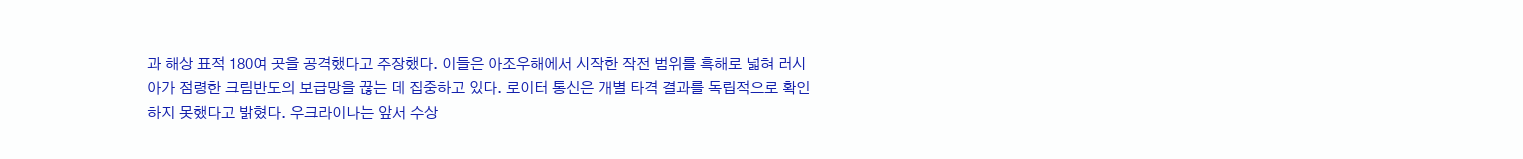과 해상 표적 180여 곳을 공격했다고 주장했다. 이들은 아조우해에서 시작한 작전 범위를 흑해로 넓혀 러시아가 점령한 크림반도의 보급망을 끊는 데 집중하고 있다. 로이터 통신은 개별 타격 결과를 독립적으로 확인하지 못했다고 밝혔다. 우크라이나는 앞서 수상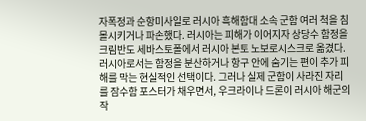자폭정과 순항미사일로 러시아 흑해함대 소속 군함 여러 척을 침몰시키거나 파손했다. 러시아는 피해가 이어지자 상당수 함정을 크림반도 세바스토폴에서 러시아 본토 노보로시스크로 옮겼다. 러시아로서는 함정을 분산하거나 항구 안에 숨기는 편이 추가 피해를 막는 현실적인 선택이다. 그러나 실제 군함이 사라진 자리를 잠수함 포스터가 채우면서, 우크라이나 드론이 러시아 해군의 작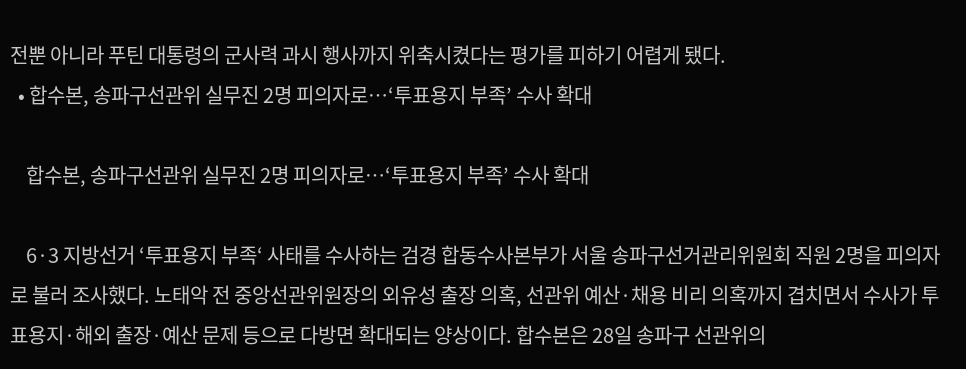전뿐 아니라 푸틴 대통령의 군사력 과시 행사까지 위축시켰다는 평가를 피하기 어렵게 됐다.
  • 합수본, 송파구선관위 실무진 2명 피의자로…‘투표용지 부족’ 수사 확대

    합수본, 송파구선관위 실무진 2명 피의자로…‘투표용지 부족’ 수사 확대

    6·3 지방선거 ‘투표용지 부족‘ 사태를 수사하는 검경 합동수사본부가 서울 송파구선거관리위원회 직원 2명을 피의자로 불러 조사했다. 노태악 전 중앙선관위원장의 외유성 출장 의혹, 선관위 예산·채용 비리 의혹까지 겹치면서 수사가 투표용지·해외 출장·예산 문제 등으로 다방면 확대되는 양상이다. 합수본은 28일 송파구 선관위의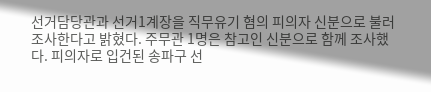선거담당관과 선거1계장을 직무유기 혐의 피의자 신분으로 불러 조사한다고 밝혔다. 주무관 1명은 참고인 신분으로 함께 조사했다. 피의자로 입건된 송파구 선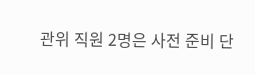관위 직원 2명은 사전 준비 단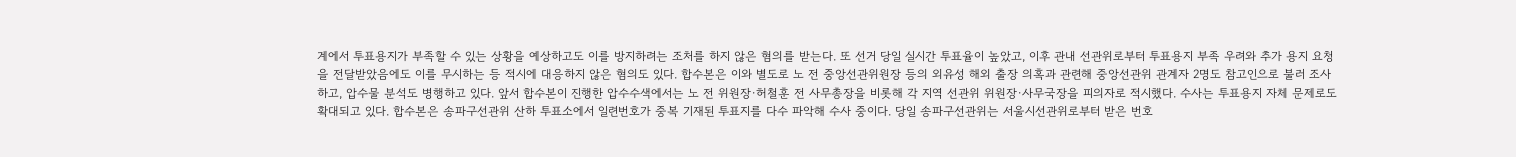계에서 투표용지가 부족할 수 있는 상황을 예상하고도 이를 방지하려는 조처를 하지 않은 혐의를 받는다. 또 선거 당일 실시간 투표율이 높았고, 이후 관내 선관위로부터 투표용지 부족 우려와 추가 용지 요청을 전달받았음에도 이를 무시하는 등 적시에 대응하지 않은 혐의도 있다. 합수본은 이와 별도로 노 전 중앙선관위원장 등의 외유성 해외 출장 의혹과 관련해 중앙선관위 관계자 2명도 참고인으로 불러 조사하고, 압수물 분석도 병행하고 있다. 앞서 합수본이 진행한 압수수색에서는 노 전 위원장·허철훈 전 사무총장을 비롯해 각 지역 선관위 위원장·사무국장을 피의자로 적시했다. 수사는 투표용지 자체 문제로도 확대되고 있다. 합수본은 송파구선관위 산하 투표소에서 일련번호가 중복 기재된 투표지를 다수 파악해 수사 중이다. 당일 송파구선관위는 서울시선관위로부터 받은 번호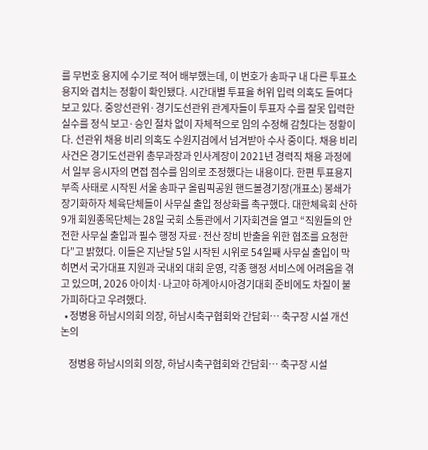를 무번호 용지에 수기로 적어 배부했는데, 이 번호가 송파구 내 다른 투표소 용지와 겹치는 정황이 확인됐다. 시간대별 투표율 허위 입력 의혹도 들여다보고 있다. 중앙선관위·경기도선관위 관계자들이 투표자 수를 잘못 입력한 실수를 정식 보고·승인 절차 없이 자체적으로 임의 수정해 감췄다는 정황이다. 선관위 채용 비리 의혹도 수원지검에서 넘겨받아 수사 중이다. 채용 비리 사건은 경기도선관위 총무과장과 인사계장이 2021년 경력직 채용 과정에서 일부 응시자의 면접 점수를 임의로 조정했다는 내용이다. 한편 투표용지 부족 사태로 시작된 서울 송파구 올림픽공원 핸드볼경기장(개표소) 봉쇄가 장기화하자 체육단체들이 사무실 출입 정상화를 촉구했다. 대한체육회 산하 9개 회원종목단체는 28일 국회 소통관에서 기자회견을 열고 “직원들의 안전한 사무실 출입과 필수 행정 자료·전산 장비 반출을 위한 협조를 요청한다”고 밝혔다. 이들은 지난달 5일 시작된 시위로 54일째 사무실 출입이 막히면서 국가대표 지원과 국내외 대회 운영, 각종 행정 서비스에 어려움을 겪고 있으며, 2026 아이치·나고야 하계아시아경기대회 준비에도 차질이 불가피하다고 우려했다.
  • 정병용 하남시의회 의장, 하남시축구협회와 간담회… 축구장 시설 개선 논의

    정병용 하남시의회 의장, 하남시축구협회와 간담회… 축구장 시설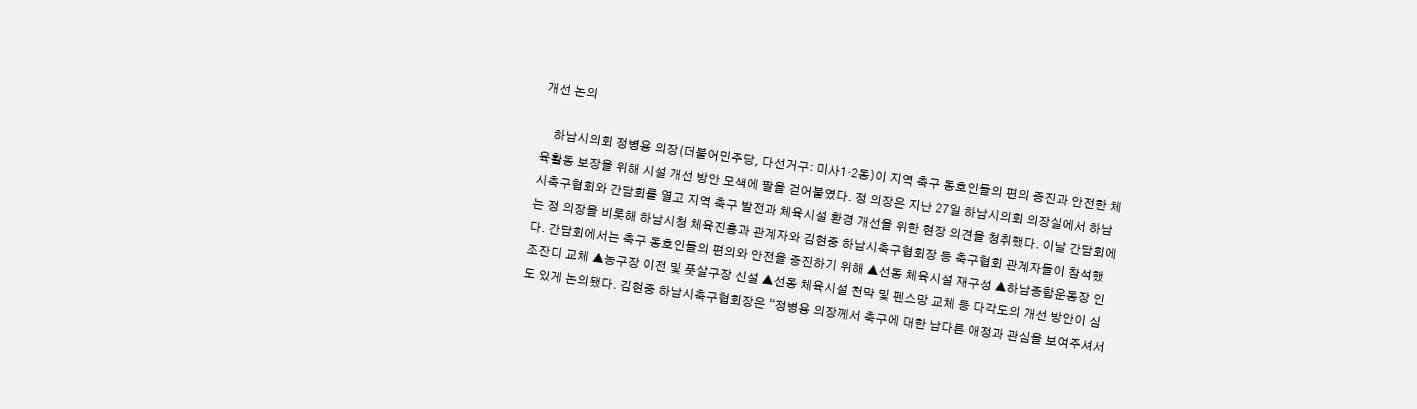개선 논의

    하남시의회 정병용 의장(더불어민주당, 다선거구: 미사1·2동)이 지역 축구 동호인들의 편의 증진과 안전한 체육활동 보장을 위해 시설 개선 방안 모색에 팔을 걷어붙였다. 정 의장은 지난 27일 하남시의회 의장실에서 하남시축구협회와 간담회를 열고 지역 축구 발전과 체육시설 환경 개선을 위한 현장 의견을 청취했다. 이날 간담회에는 정 의장을 비롯해 하남시청 체육진흥과 관계자와 김현중 하남시축구협회장 등 축구협회 관계자들이 참석했다. 간담회에서는 축구 동호인들의 편의와 안전을 증진하기 위해 ▲선동 체육시설 재구성 ▲하남종합운동장 인조잔디 교체 ▲농구장 이전 및 풋살구장 신설 ▲선동 체육시설 천막 및 펜스망 교체 등 다각도의 개선 방안이 심도 있게 논의됐다. 김현중 하남시축구협회장은 “정병용 의장께서 축구에 대한 남다른 애정과 관심을 보여주셔서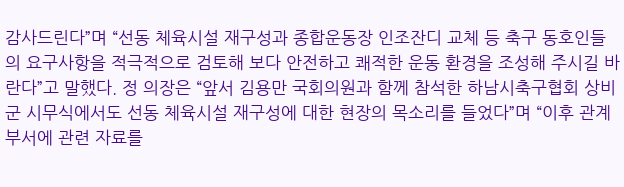감사드린다”며 “선동 체육시설 재구성과 종합운동장 인조잔디 교체 등 축구 동호인들의 요구사항을 적극적으로 검토해 보다 안전하고 쾌적한 운동 환경을 조성해 주시길 바란다”고 말했다. 정 의장은 “앞서 김용만 국회의원과 함께 참석한 하남시축구협회 상비군 시무식에서도 선동 체육시설 재구성에 대한 현장의 목소리를 들었다”며 “이후 관계 부서에 관련 자료를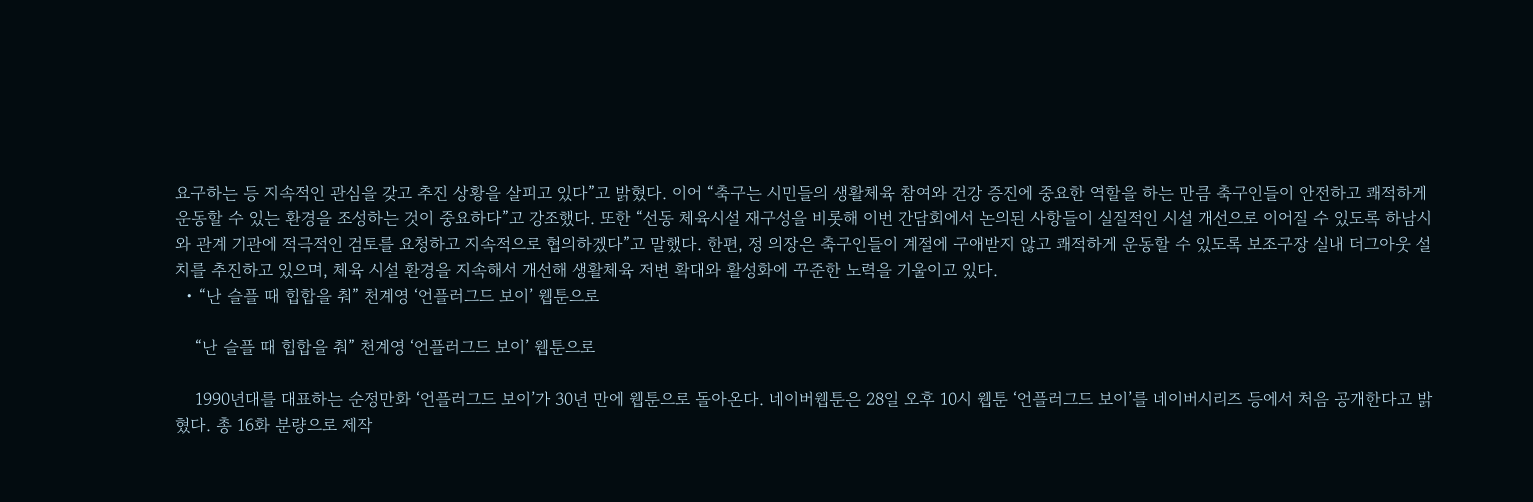요구하는 등 지속적인 관심을 갖고 추진 상황을 살피고 있다”고 밝혔다. 이어 “축구는 시민들의 생활체육 참여와 건강 증진에 중요한 역할을 하는 만큼 축구인들이 안전하고 쾌적하게 운동할 수 있는 환경을 조성하는 것이 중요하다”고 강조했다. 또한 “선동 체육시설 재구성을 비롯해 이번 간담회에서 논의된 사항들이 실질적인 시설 개선으로 이어질 수 있도록 하남시와 관계 기관에 적극적인 검토를 요청하고 지속적으로 협의하겠다”고 말했다. 한편, 정 의장은 축구인들이 계절에 구애받지 않고 쾌적하게 운동할 수 있도록 보조구장 실내 더그아웃 설치를 추진하고 있으며, 체육 시설 환경을 지속해서 개선해 생활체육 저변 확대와 활성화에 꾸준한 노력을 기울이고 있다.
  • “난 슬플 때 힙합을 춰” 천계영 ‘언플러그드 보이’ 웹툰으로

    “난 슬플 때 힙합을 춰” 천계영 ‘언플러그드 보이’ 웹툰으로

    1990년대를 대표하는 순정만화 ‘언플러그드 보이’가 30년 만에 웹툰으로 돌아온다. 네이버웹툰은 28일 오후 10시 웹툰 ‘언플러그드 보이’를 네이버시리즈 등에서 처음 공개한다고 밝혔다. 총 16화 분량으로 제작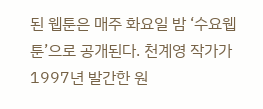된 웹툰은 매주 화요일 밤 ‘수요웹툰’으로 공개된다. 천계영 작가가 1997년 발간한 원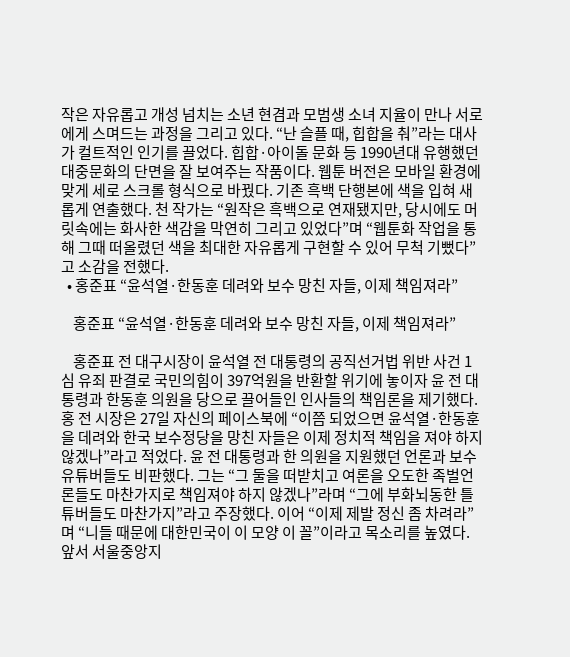작은 자유롭고 개성 넘치는 소년 현겸과 모범생 소녀 지율이 만나 서로에게 스며드는 과정을 그리고 있다. “난 슬플 때, 힙합을 춰”라는 대사가 컬트적인 인기를 끌었다. 힙합·아이돌 문화 등 1990년대 유행했던 대중문화의 단면을 잘 보여주는 작품이다. 웹툰 버전은 모바일 환경에 맞게 세로 스크롤 형식으로 바꿨다. 기존 흑백 단행본에 색을 입혀 새롭게 연출했다. 천 작가는 “원작은 흑백으로 연재됐지만, 당시에도 머릿속에는 화사한 색감을 막연히 그리고 있었다”며 “웹툰화 작업을 통해 그때 떠올렸던 색을 최대한 자유롭게 구현할 수 있어 무척 기뻤다”고 소감을 전했다.
  • 홍준표 “윤석열·한동훈 데려와 보수 망친 자들, 이제 책임져라”

    홍준표 “윤석열·한동훈 데려와 보수 망친 자들, 이제 책임져라”

    홍준표 전 대구시장이 윤석열 전 대통령의 공직선거법 위반 사건 1심 유죄 판결로 국민의힘이 397억원을 반환할 위기에 놓이자 윤 전 대통령과 한동훈 의원을 당으로 끌어들인 인사들의 책임론을 제기했다. 홍 전 시장은 27일 자신의 페이스북에 “이쯤 되었으면 윤석열·한동훈을 데려와 한국 보수정당을 망친 자들은 이제 정치적 책임을 져야 하지 않겠나”라고 적었다. 윤 전 대통령과 한 의원을 지원했던 언론과 보수 유튜버들도 비판했다. 그는 “그 둘을 떠받치고 여론을 오도한 족벌언론들도 마찬가지로 책임져야 하지 않겠나”라며 “그에 부화뇌동한 틀튜버들도 마찬가지”라고 주장했다. 이어 “이제 제발 정신 좀 차려라”며 “니들 때문에 대한민국이 이 모양 이 꼴”이라고 목소리를 높였다. 앞서 서울중앙지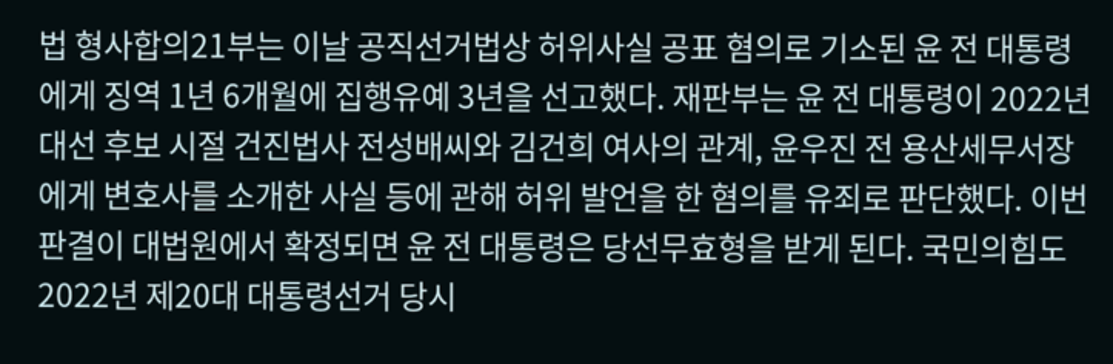법 형사합의21부는 이날 공직선거법상 허위사실 공표 혐의로 기소된 윤 전 대통령에게 징역 1년 6개월에 집행유예 3년을 선고했다. 재판부는 윤 전 대통령이 2022년 대선 후보 시절 건진법사 전성배씨와 김건희 여사의 관계, 윤우진 전 용산세무서장에게 변호사를 소개한 사실 등에 관해 허위 발언을 한 혐의를 유죄로 판단했다. 이번 판결이 대법원에서 확정되면 윤 전 대통령은 당선무효형을 받게 된다. 국민의힘도 2022년 제20대 대통령선거 당시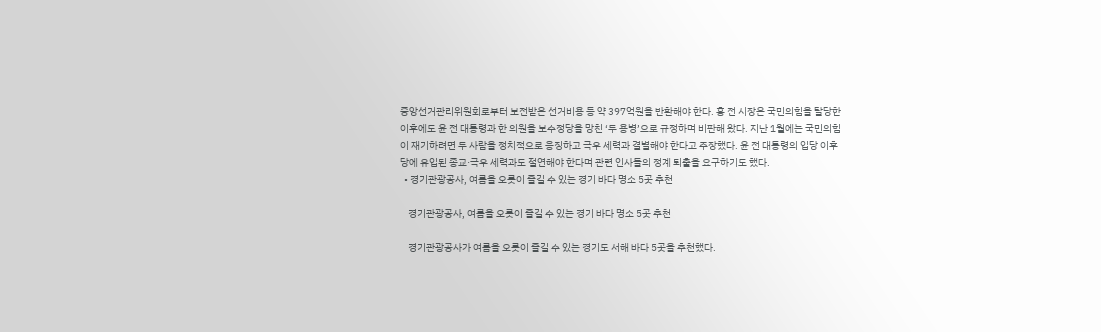중앙선거관리위원회로부터 보전받은 선거비용 등 약 397억원을 반환해야 한다. 홍 전 시장은 국민의힘을 탈당한 이후에도 윤 전 대통령과 한 의원을 보수정당을 망친 ‘두 용병’으로 규정하며 비판해 왔다. 지난 1월에는 국민의힘이 재기하려면 두 사람을 정치적으로 응징하고 극우 세력과 결별해야 한다고 주장했다. 윤 전 대통령의 입당 이후 당에 유입된 종교·극우 세력과도 절연해야 한다며 관련 인사들의 정계 퇴출을 요구하기도 했다.
  • 경기관광공사, 여름을 오롯이 즐길 수 있는 경기 바다 명소 5곳 추천

    경기관광공사, 여름을 오롯이 즐길 수 있는 경기 바다 명소 5곳 추천

    경기관광공사가 여름을 오롯이 즐길 수 있는 경기도 서해 바다 5곳을 추천했다.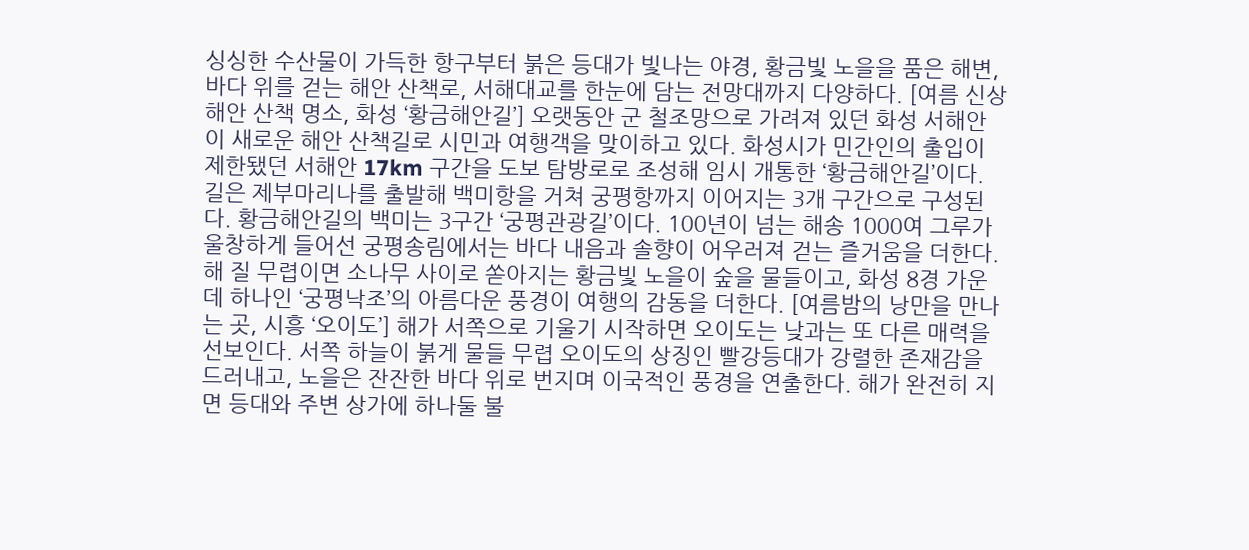싱싱한 수산물이 가득한 항구부터 붉은 등대가 빛나는 야경, 황금빛 노을을 품은 해변, 바다 위를 걷는 해안 산책로, 서해대교를 한눈에 담는 전망대까지 다양하다. [여름 신상 해안 산책 명소, 화성 ‘황금해안길’] 오랫동안 군 철조망으로 가려져 있던 화성 서해안이 새로운 해안 산책길로 시민과 여행객을 맞이하고 있다. 화성시가 민간인의 출입이 제한됐던 서해안 17km 구간을 도보 탐방로로 조성해 임시 개통한 ‘황금해안길’이다. 길은 제부마리나를 출발해 백미항을 거쳐 궁평항까지 이어지는 3개 구간으로 구성된다. 황금해안길의 백미는 3구간 ‘궁평관광길’이다. 100년이 넘는 해송 1000여 그루가 울창하게 들어선 궁평송림에서는 바다 내음과 솔향이 어우러져 걷는 즐거움을 더한다. 해 질 무렵이면 소나무 사이로 쏟아지는 황금빛 노을이 숲을 물들이고, 화성 8경 가운데 하나인 ‘궁평낙조’의 아름다운 풍경이 여행의 감동을 더한다. [여름밤의 낭만을 만나는 곳, 시흥 ‘오이도’] 해가 서쪽으로 기울기 시작하면 오이도는 낮과는 또 다른 매력을 선보인다. 서쪽 하늘이 붉게 물들 무렵 오이도의 상징인 빨강등대가 강렬한 존재감을 드러내고, 노을은 잔잔한 바다 위로 번지며 이국적인 풍경을 연출한다. 해가 완전히 지면 등대와 주변 상가에 하나둘 불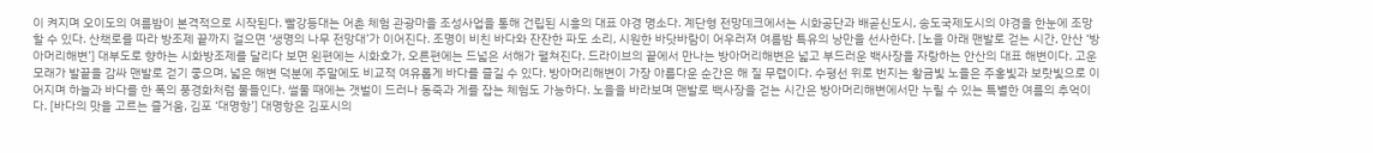이 켜지며 오이도의 여름밤이 본격적으로 시작된다. 빨강등대는 어촌 체험 관광마을 조성사업을 통해 건립된 시흥의 대표 야경 명소다. 계단형 전망데크에서는 시화공단과 배곧신도시, 송도국제도시의 야경을 한눈에 조망할 수 있다. 산책로를 따라 방조제 끝까지 걸으면 ‘생명의 나무 전망대’가 이어진다. 조명이 비친 바다와 잔잔한 파도 소리, 시원한 바닷바람이 어우러져 여름밤 특유의 낭만을 선사한다. [노을 아래 맨발로 걷는 시간, 안산 ‘방아머리해변’] 대부도로 향하는 시화방조제를 달리다 보면 왼편에는 시화호가, 오른편에는 드넓은 서해가 펼쳐진다. 드라이브의 끝에서 만나는 방아머리해변은 넓고 부드러운 백사장을 자랑하는 안산의 대표 해변이다. 고운 모래가 발끝을 감싸 맨발로 걷기 좋으며, 넓은 해변 덕분에 주말에도 비교적 여유롭게 바다를 즐길 수 있다. 방아머리해변이 가장 아름다운 순간은 해 질 무렵이다. 수평선 위로 번지는 황금빛 노을은 주홍빛과 보랏빛으로 이어지며 하늘과 바다를 한 폭의 풍경화처럼 물들인다. 썰물 때에는 갯벌이 드러나 동죽과 게를 잡는 체험도 가능하다. 노을을 바라보며 맨발로 백사장을 걷는 시간은 방아머리해변에서만 누릴 수 있는 특별한 여름의 추억이다. [바다의 맛을 고르는 즐거움, 김포 ‘대명항’] 대명항은 김포시의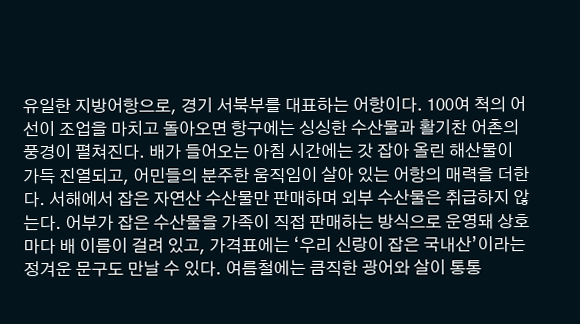유일한 지방어항으로, 경기 서북부를 대표하는 어항이다. 100여 척의 어선이 조업을 마치고 돌아오면 항구에는 싱싱한 수산물과 활기찬 어촌의 풍경이 펼쳐진다. 배가 들어오는 아침 시간에는 갓 잡아 올린 해산물이 가득 진열되고, 어민들의 분주한 움직임이 살아 있는 어항의 매력을 더한다. 서해에서 잡은 자연산 수산물만 판매하며 외부 수산물은 취급하지 않는다. 어부가 잡은 수산물을 가족이 직접 판매하는 방식으로 운영돼 상호마다 배 이름이 걸려 있고, 가격표에는 ‘우리 신랑이 잡은 국내산’이라는 정겨운 문구도 만날 수 있다. 여름철에는 큼직한 광어와 살이 통통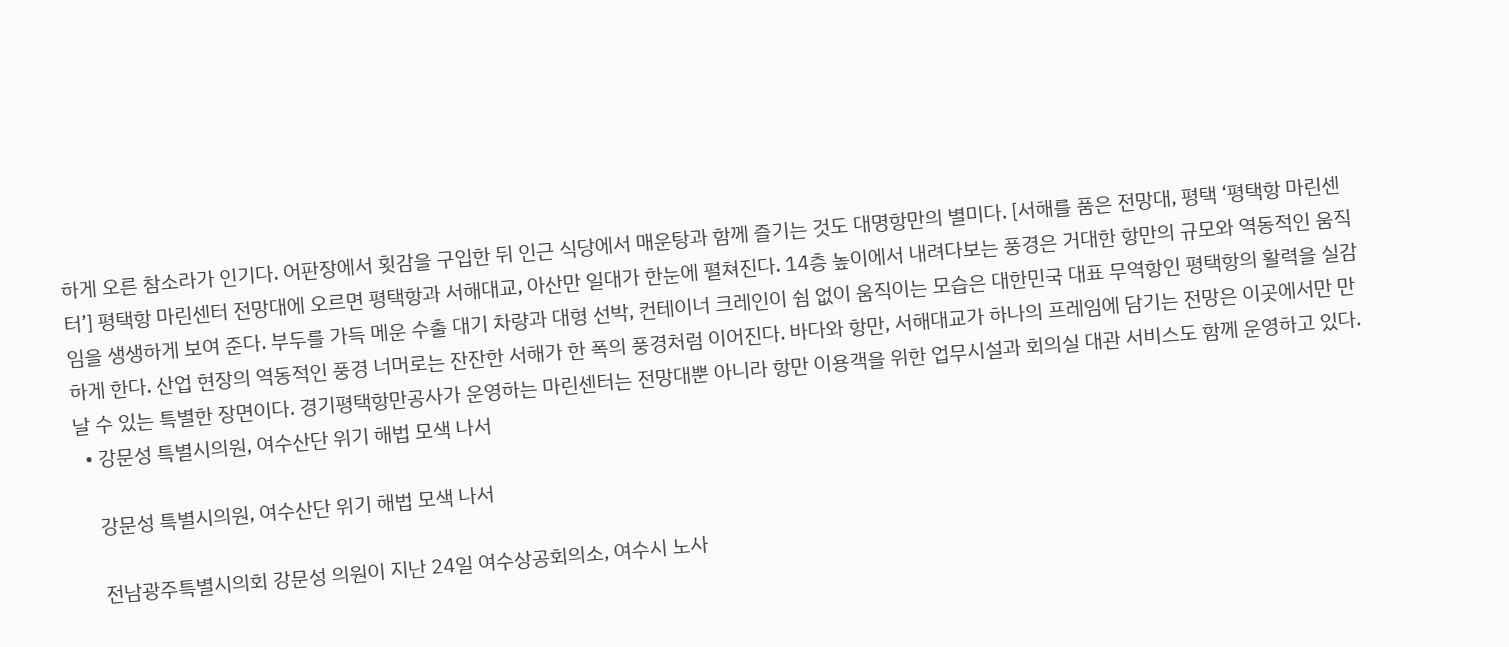하게 오른 참소라가 인기다. 어판장에서 횟감을 구입한 뒤 인근 식당에서 매운탕과 함께 즐기는 것도 대명항만의 별미다. [서해를 품은 전망대, 평택 ‘평택항 마린센터’] 평택항 마린센터 전망대에 오르면 평택항과 서해대교, 아산만 일대가 한눈에 펼쳐진다. 14층 높이에서 내려다보는 풍경은 거대한 항만의 규모와 역동적인 움직임을 생생하게 보여 준다. 부두를 가득 메운 수출 대기 차량과 대형 선박, 컨테이너 크레인이 쉼 없이 움직이는 모습은 대한민국 대표 무역항인 평택항의 활력을 실감하게 한다. 산업 현장의 역동적인 풍경 너머로는 잔잔한 서해가 한 폭의 풍경처럼 이어진다. 바다와 항만, 서해대교가 하나의 프레임에 담기는 전망은 이곳에서만 만날 수 있는 특별한 장면이다. 경기평택항만공사가 운영하는 마린센터는 전망대뿐 아니라 항만 이용객을 위한 업무시설과 회의실 대관 서비스도 함께 운영하고 있다.
  • 강문성 특별시의원, 여수산단 위기 해법 모색 나서

    강문성 특별시의원, 여수산단 위기 해법 모색 나서

    전남광주특별시의회 강문성 의원이 지난 24일 여수상공회의소, 여수시 노사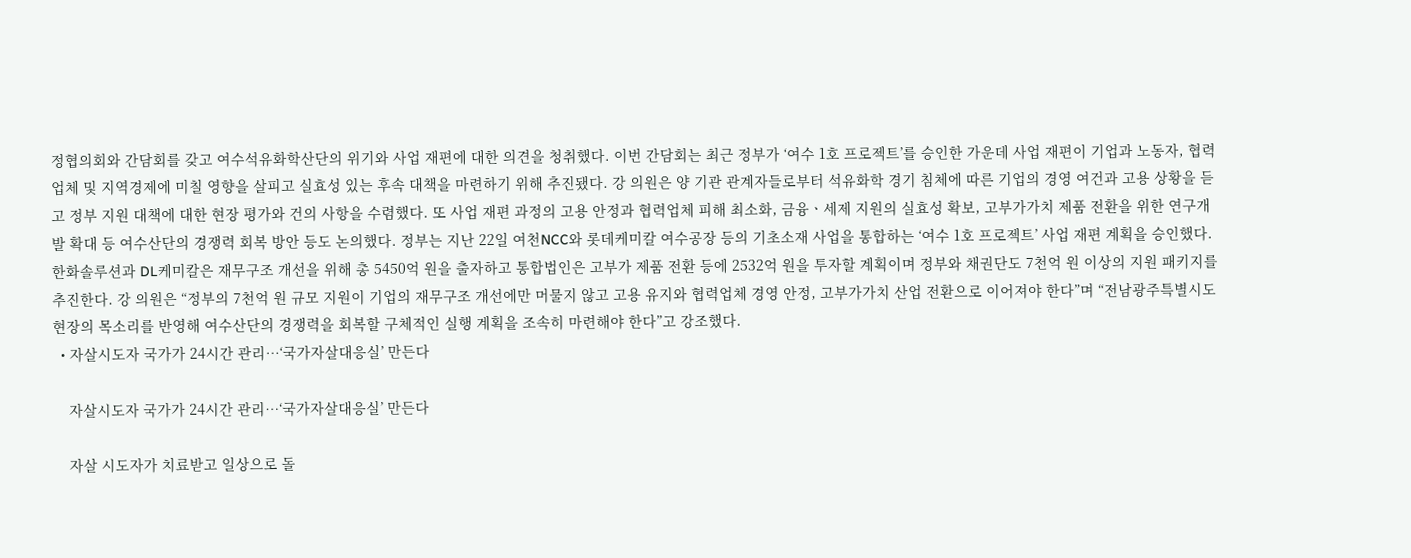정협의회와 간담회를 갖고 여수석유화학산단의 위기와 사업 재편에 대한 의견을 청취했다. 이번 간담회는 최근 정부가 ‘여수 1호 프로젝트’를 승인한 가운데 사업 재편이 기업과 노동자, 협력업체 및 지역경제에 미칠 영향을 살피고 실효성 있는 후속 대책을 마련하기 위해 추진됐다. 강 의원은 양 기관 관계자들로부터 석유화학 경기 침체에 따른 기업의 경영 여건과 고용 상황을 듣고 정부 지원 대책에 대한 현장 평가와 건의 사항을 수렴했다. 또 사업 재편 과정의 고용 안정과 협력업체 피해 최소화, 금융ㆍ세제 지원의 실효성 확보, 고부가가치 제품 전환을 위한 연구개발 확대 등 여수산단의 경쟁력 회복 방안 등도 논의했다. 정부는 지난 22일 여천NCC와 롯데케미칼 여수공장 등의 기초소재 사업을 통합하는 ‘여수 1호 프로젝트’ 사업 재편 계획을 승인했다. 한화솔루션과 DL케미칼은 재무구조 개선을 위해 총 5450억 원을 출자하고 통합법인은 고부가 제품 전환 등에 2532억 원을 투자할 계획이며 정부와 채권단도 7천억 원 이상의 지원 패키지를 추진한다. 강 의원은 “정부의 7천억 원 규모 지원이 기업의 재무구조 개선에만 머물지 않고 고용 유지와 협력업체 경영 안정, 고부가가치 산업 전환으로 이어져야 한다”며 “전남광주특별시도 현장의 목소리를 반영해 여수산단의 경쟁력을 회복할 구체적인 실행 계획을 조속히 마련해야 한다”고 강조했다.
  • 자살시도자 국가가 24시간 관리…‘국가자살대응실’ 만든다

    자살시도자 국가가 24시간 관리…‘국가자살대응실’ 만든다

    자살 시도자가 치료받고 일상으로 돌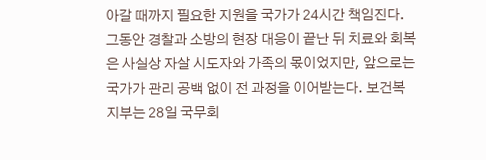아갈 때까지 필요한 지원을 국가가 24시간 책임진다. 그동안 경찰과 소방의 현장 대응이 끝난 뒤 치료와 회복은 사실상 자살 시도자와 가족의 몫이었지만, 앞으로는 국가가 관리 공백 없이 전 과정을 이어받는다. 보건복지부는 28일 국무회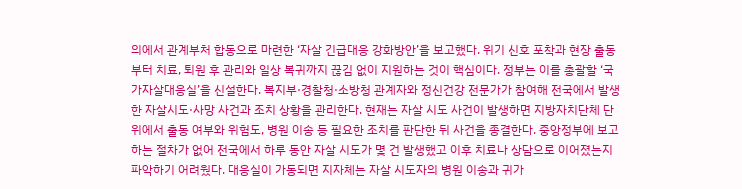의에서 관계부처 합동으로 마련한 ‘자살 긴급대응 강화방안’을 보고했다. 위기 신호 포착과 현장 출동부터 치료, 퇴원 후 관리와 일상 복귀까지 끊김 없이 지원하는 것이 핵심이다. 정부는 이를 총괄할 ‘국가자살대응실’을 신설한다. 복지부·경찰청·소방청 관계자와 정신건강 전문가가 참여해 전국에서 발생한 자살시도·사망 사건과 조치 상황을 관리한다. 현재는 자살 시도 사건이 발생하면 지방자치단체 단위에서 출동 여부와 위험도, 병원 이송 등 필요한 조치를 판단한 뒤 사건을 종결한다. 중앙정부에 보고하는 절차가 없어 전국에서 하루 동안 자살 시도가 몇 건 발생했고 이후 치료나 상담으로 이어졌는지 파악하기 어려웠다. 대응실이 가동되면 지자체는 자살 시도자의 병원 이송과 귀가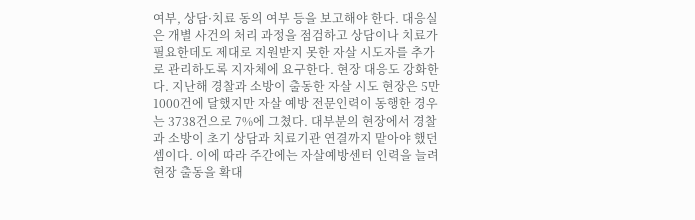여부, 상담·치료 동의 여부 등을 보고해야 한다. 대응실은 개별 사건의 처리 과정을 점검하고 상담이나 치료가 필요한데도 제대로 지원받지 못한 자살 시도자를 추가로 관리하도록 지자체에 요구한다. 현장 대응도 강화한다. 지난해 경찰과 소방이 출동한 자살 시도 현장은 5만 1000건에 달했지만 자살 예방 전문인력이 동행한 경우는 3738건으로 7%에 그쳤다. 대부분의 현장에서 경찰과 소방이 초기 상담과 치료기관 연결까지 맡아야 했던 셈이다. 이에 따라 주간에는 자살예방센터 인력을 늘려 현장 출동을 확대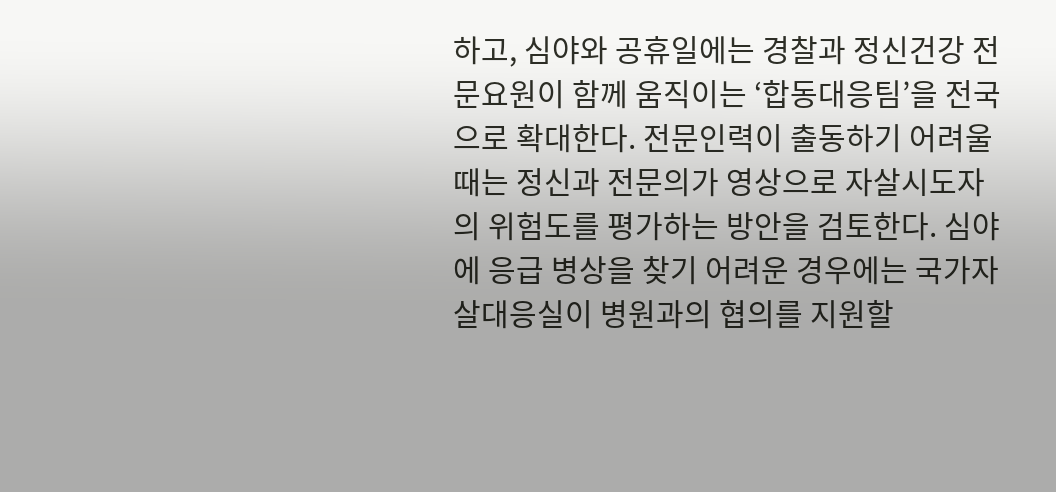하고, 심야와 공휴일에는 경찰과 정신건강 전문요원이 함께 움직이는 ‘합동대응팀’을 전국으로 확대한다. 전문인력이 출동하기 어려울 때는 정신과 전문의가 영상으로 자살시도자의 위험도를 평가하는 방안을 검토한다. 심야에 응급 병상을 찾기 어려운 경우에는 국가자살대응실이 병원과의 협의를 지원할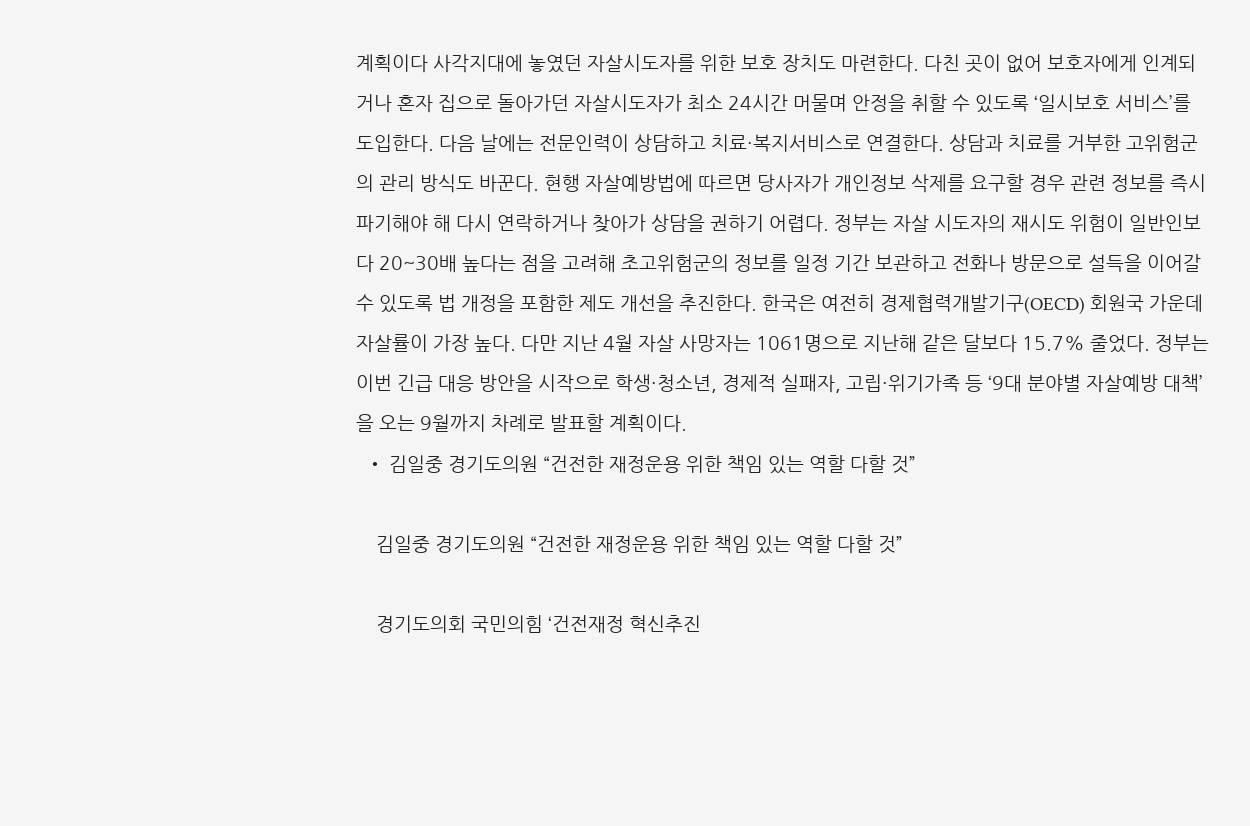계획이다 사각지대에 놓였던 자살시도자를 위한 보호 장치도 마련한다. 다친 곳이 없어 보호자에게 인계되거나 혼자 집으로 돌아가던 자살시도자가 최소 24시간 머물며 안정을 취할 수 있도록 ‘일시보호 서비스’를 도입한다. 다음 날에는 전문인력이 상담하고 치료·복지서비스로 연결한다. 상담과 치료를 거부한 고위험군의 관리 방식도 바꾼다. 현행 자살예방법에 따르면 당사자가 개인정보 삭제를 요구할 경우 관련 정보를 즉시 파기해야 해 다시 연락하거나 찾아가 상담을 권하기 어렵다. 정부는 자살 시도자의 재시도 위험이 일반인보다 20~30배 높다는 점을 고려해 초고위험군의 정보를 일정 기간 보관하고 전화나 방문으로 설득을 이어갈 수 있도록 법 개정을 포함한 제도 개선을 추진한다. 한국은 여전히 경제협력개발기구(OECD) 회원국 가운데 자살률이 가장 높다. 다만 지난 4월 자살 사망자는 1061명으로 지난해 같은 달보다 15.7% 줄었다. 정부는 이번 긴급 대응 방안을 시작으로 학생·청소년, 경제적 실패자, 고립·위기가족 등 ‘9대 분야별 자살예방 대책’을 오는 9월까지 차례로 발표할 계획이다.
  • 김일중 경기도의원 “건전한 재정운용 위한 책임 있는 역할 다할 것”

    김일중 경기도의원 “건전한 재정운용 위한 책임 있는 역할 다할 것”

    경기도의회 국민의힘 ‘건전재정 혁신추진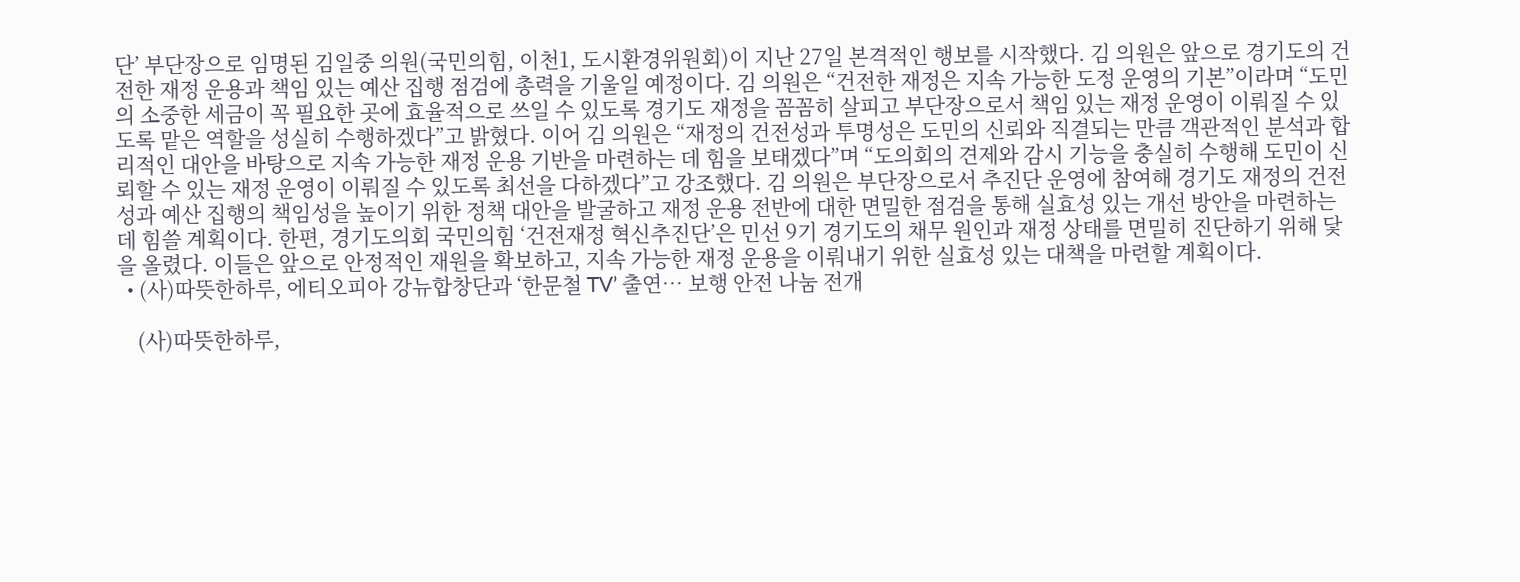단’ 부단장으로 임명된 김일중 의원(국민의힘, 이천1, 도시환경위원회)이 지난 27일 본격적인 행보를 시작했다. 김 의원은 앞으로 경기도의 건전한 재정 운용과 책임 있는 예산 집행 점검에 총력을 기울일 예정이다. 김 의원은 “건전한 재정은 지속 가능한 도정 운영의 기본”이라며 “도민의 소중한 세금이 꼭 필요한 곳에 효율적으로 쓰일 수 있도록 경기도 재정을 꼼꼼히 살피고 부단장으로서 책임 있는 재정 운영이 이뤄질 수 있도록 맡은 역할을 성실히 수행하겠다”고 밝혔다. 이어 김 의원은 “재정의 건전성과 투명성은 도민의 신뢰와 직결되는 만큼 객관적인 분석과 합리적인 대안을 바탕으로 지속 가능한 재정 운용 기반을 마련하는 데 힘을 보태겠다”며 “도의회의 견제와 감시 기능을 충실히 수행해 도민이 신뢰할 수 있는 재정 운영이 이뤄질 수 있도록 최선을 다하겠다”고 강조했다. 김 의원은 부단장으로서 추진단 운영에 참여해 경기도 재정의 건전성과 예산 집행의 책임성을 높이기 위한 정책 대안을 발굴하고 재정 운용 전반에 대한 면밀한 점검을 통해 실효성 있는 개선 방안을 마련하는 데 힘쓸 계획이다. 한편, 경기도의회 국민의힘 ‘건전재정 혁신추진단’은 민선 9기 경기도의 채무 원인과 재정 상태를 면밀히 진단하기 위해 닻을 올렸다. 이들은 앞으로 안정적인 재원을 확보하고, 지속 가능한 재정 운용을 이뤄내기 위한 실효성 있는 대책을 마련할 계획이다.
  • (사)따뜻한하루, 에티오피아 강뉴합창단과 ‘한문철 TV’ 출연… 보행 안전 나눔 전개

    (사)따뜻한하루,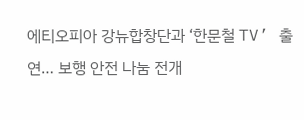에티오피아 강뉴합창단과 ‘한문철 TV’ 출연… 보행 안전 나눔 전개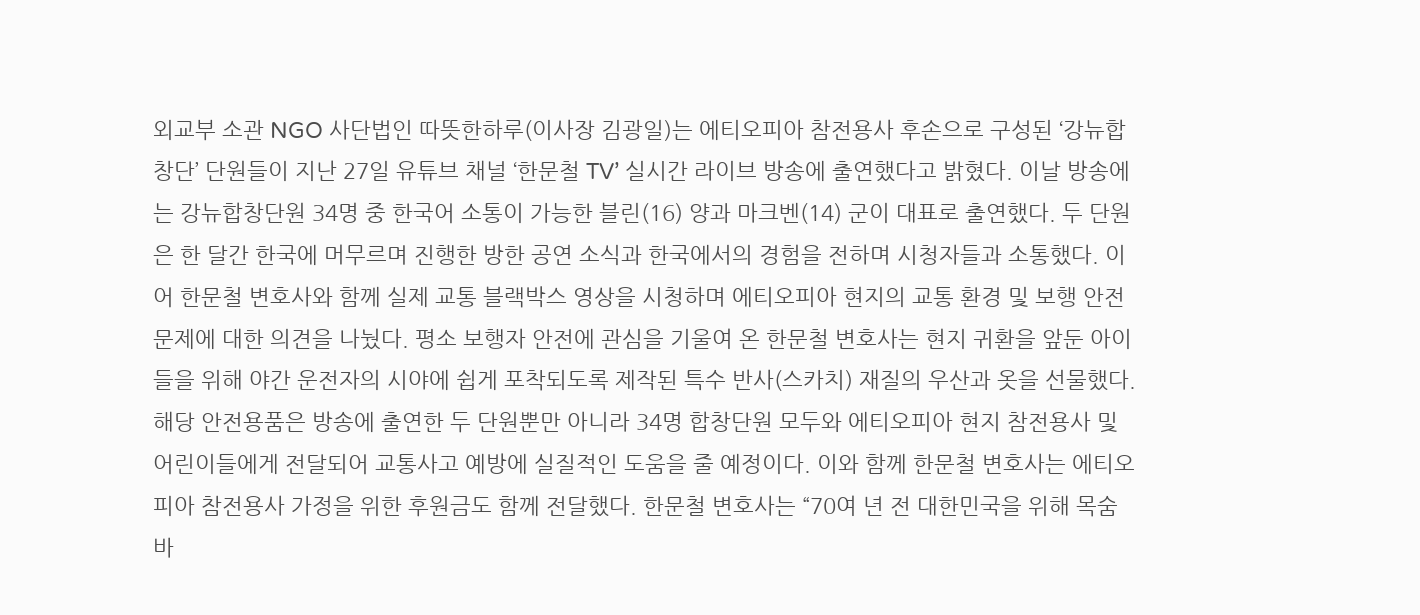외교부 소관 NGO 사단법인 따뜻한하루(이사장 김광일)는 에티오피아 참전용사 후손으로 구성된 ‘강뉴합창단’ 단원들이 지난 27일 유튜브 채널 ‘한문철 TV’ 실시간 라이브 방송에 출연했다고 밝혔다. 이날 방송에는 강뉴합창단원 34명 중 한국어 소통이 가능한 블린(16) 양과 마크벤(14) 군이 대표로 출연했다. 두 단원은 한 달간 한국에 머무르며 진행한 방한 공연 소식과 한국에서의 경험을 전하며 시청자들과 소통했다. 이어 한문철 변호사와 함께 실제 교통 블랙박스 영상을 시청하며 에티오피아 현지의 교통 환경 및 보행 안전 문제에 대한 의견을 나눴다. 평소 보행자 안전에 관심을 기울여 온 한문철 변호사는 현지 귀환을 앞둔 아이들을 위해 야간 운전자의 시야에 쉽게 포착되도록 제작된 특수 반사(스카치) 재질의 우산과 옷을 선물했다. 해당 안전용품은 방송에 출연한 두 단원뿐만 아니라 34명 합창단원 모두와 에티오피아 현지 참전용사 및 어린이들에게 전달되어 교통사고 예방에 실질적인 도움을 줄 예정이다. 이와 함께 한문철 변호사는 에티오피아 참전용사 가정을 위한 후원금도 함께 전달했다. 한문철 변호사는 “70여 년 전 대한민국을 위해 목숨 바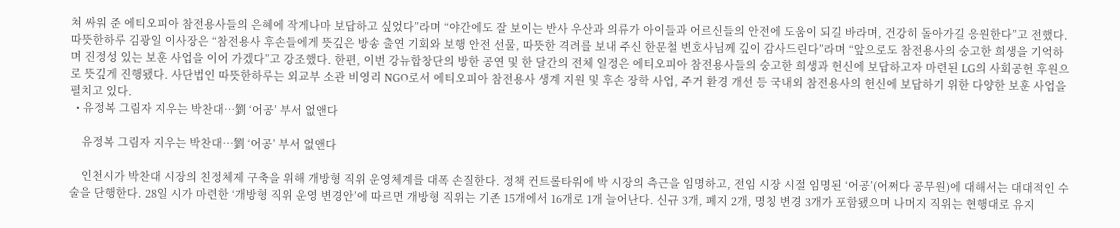쳐 싸워 준 에티오피아 참전용사들의 은혜에 작게나마 보답하고 싶었다”라며 “야간에도 잘 보이는 반사 우산과 의류가 아이들과 어르신들의 안전에 도움이 되길 바라며, 건강히 돌아가길 응원한다”고 전했다. 따뜻한하루 김광일 이사장은 “참전용사 후손들에게 뜻깊은 방송 출연 기회와 보행 안전 선물, 따뜻한 격려를 보내 주신 한문철 변호사님께 깊이 감사드린다”라며 “앞으로도 참전용사의 숭고한 희생을 기억하며 진정성 있는 보훈 사업을 이어 가겠다”고 강조했다. 한편, 이번 강뉴합창단의 방한 공연 및 한 달간의 전체 일정은 에티오피아 참전용사들의 숭고한 희생과 헌신에 보답하고자 마련된 LG의 사회공헌 후원으로 뜻깊게 진행됐다. 사단법인 따뜻한하루는 외교부 소관 비영리 NGO로서 에티오피아 참전용사 생계 지원 및 후손 장학 사업, 주거 환경 개선 등 국내외 참전용사의 헌신에 보답하기 위한 다양한 보훈 사업을 펼치고 있다.
  • 유정복 그림자 지우는 박찬대…劉 ‘어공’ 부서 없앤다

    유정복 그림자 지우는 박찬대…劉 ‘어공’ 부서 없앤다

    인천시가 박찬대 시장의 친정체제 구축을 위해 개방형 직위 운영체계를 대폭 손질한다. 정책 컨트롤타워에 박 시장의 측근을 임명하고, 전임 시장 시절 임명된 ‘어공’(어쩌다 공무원)에 대해서는 대대적인 수술을 단행한다. 28일 시가 마련한 ‘개방형 직위 운영 변경안’에 따르면 개방형 직위는 기존 15개에서 16개로 1개 늘어난다. 신규 3개, 폐지 2개, 명칭 변경 3개가 포함됐으며 나머지 직위는 현행대로 유지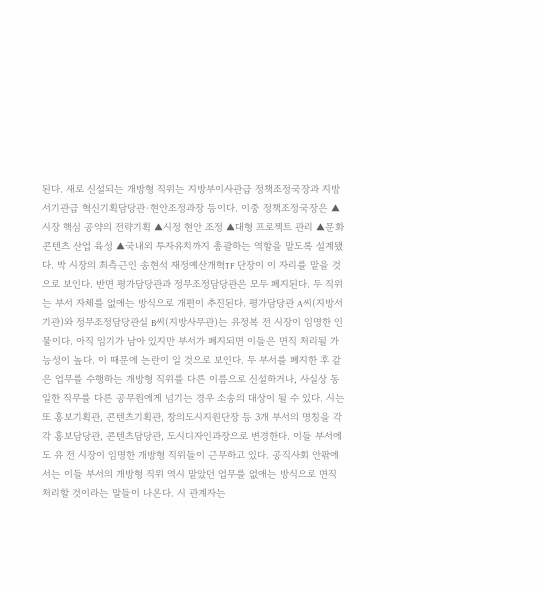된다. 새로 신설되는 개방형 직위는 지방부이사관급 정책조정국장과 지방서기관급 혁신기획담당관·현안조정과장 등이다. 이중 정책조정국장은 ▲시장 핵심 공약의 전략기획 ▲시정 현안 조정 ▲대형 프로젝트 관리 ▲문화콘텐츠 산업 육성 ▲국내외 투자유치까지 총괄하는 역할을 맡도록 설계됐다. 박 시장의 최측근인 송현석 재정예산개혁TF 단장이 이 자리를 맡을 것으로 보인다. 반면 평가담당관과 정무조정담당관은 모두 폐지된다. 두 직위는 부서 자체를 없애는 방식으로 개편이 추진된다. 평가담당관 A씨(지방서기관)와 정무조정담당관실 B씨(지방사무관)는 유정복 전 시장이 임명한 인물이다. 아직 임기가 남아 있지만 부서가 폐지되면 이들은 면직 처리될 가능성이 높다. 이 때문에 논란이 일 것으로 보인다. 두 부서를 폐지한 후 같은 업무를 수행하는 개방형 직위를 다른 이름으로 신설하거나, 사실상 동일한 직무를 다른 공무원에게 넘기는 경우 소송의 대상이 될 수 있다. 시는 또 홍보기획관, 콘텐츠기획관, 창의도시지원단장 등 3개 부서의 명칭을 각각 홍보담당관, 콘텐츠담당관, 도시디자인과장으로 변경한다. 이들 부서에도 유 전 시장이 임명한 개방형 직위들이 근무하고 있다. 공직사회 안팎에서는 이들 부서의 개방형 직위 역시 맡았던 업무를 없애는 방식으로 면직 처리할 것이라는 말들이 나온다. 시 관계자는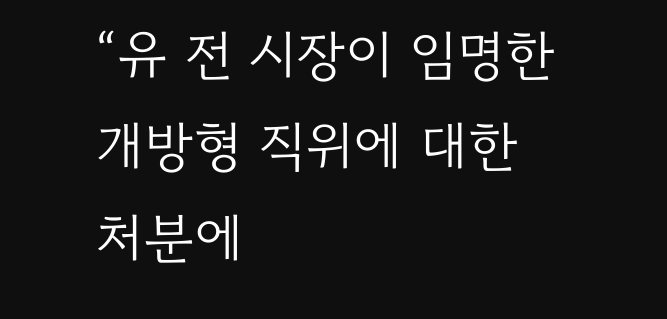“유 전 시장이 임명한 개방형 직위에 대한 처분에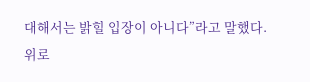대해서는 밝힐 입장이 아니다”라고 말했다.
위로